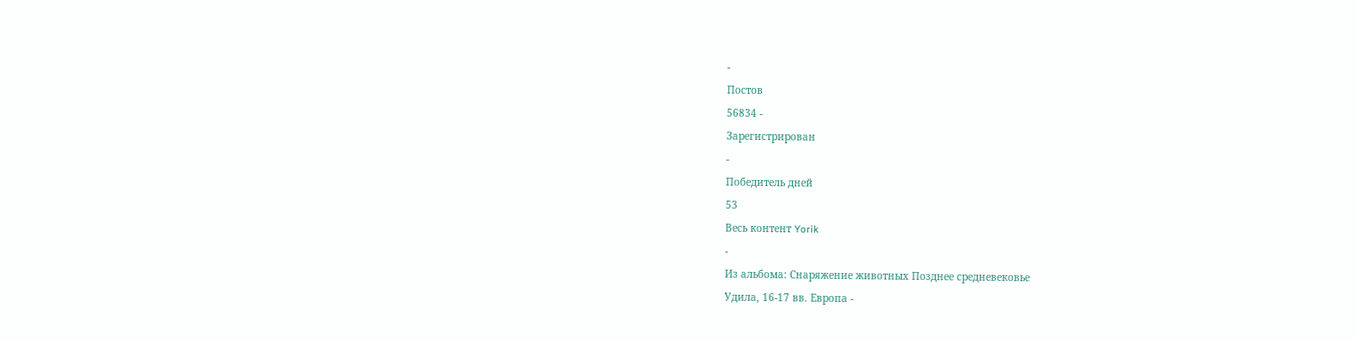-
Постов
56834 -
Зарегистрирован
-
Победитель дней
53
Весь контент Yorik
-
Из альбома: Снаряжение животных Позднее средневековье
Удила, 16-17 вв. Европа -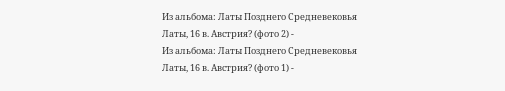Из альбома: Латы Позднего Средневековья
Латы, 16 в. Австрия? (фото 2) -
Из альбома: Латы Позднего Средневековья
Латы, 16 в. Австрия? (фото 1) -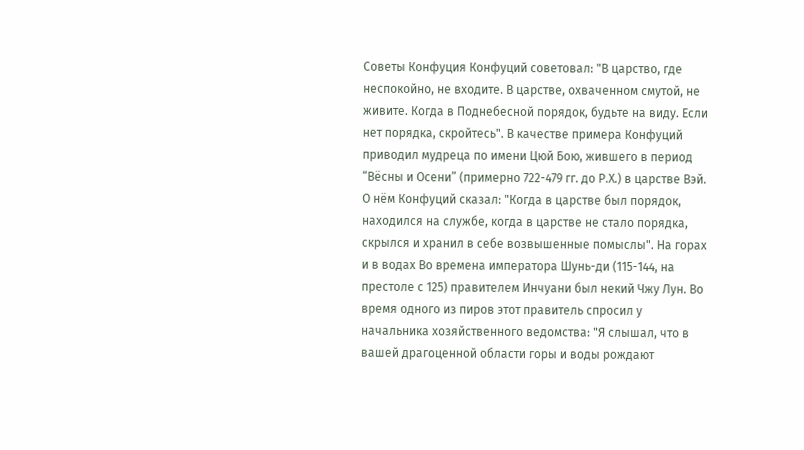Советы Конфуция Конфуций советовал: "В царство, где неспокойно, не входите. В царстве, охваченном смутой, не живите. Когда в Поднебесной порядок, будьте на виду. Если нет порядка, скройтесь". В качестве примера Конфуций приводил мудреца по имени Цюй Бою, жившего в период “Вёсны и Осени” (примерно 722-479 гг. до Р.Х.) в царстве Вэй. О нём Конфуций сказал: "Когда в царстве был порядок, находился на службе, когда в царстве не стало порядка, скрылся и хранил в себе возвышенные помыслы". На горах и в водах Во времена императора Шунь-ди (115-144, на престоле с 125) правителем Инчуани был некий Чжу Лун. Во время одного из пиров этот правитель спросил у начальника хозяйственного ведомства: "Я слышал, что в вашей драгоценной области горы и воды рождают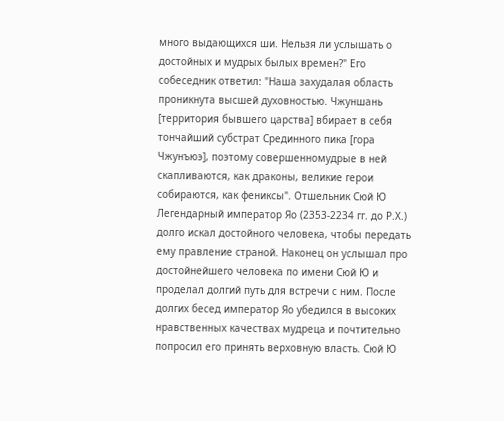много выдающихся ши. Нельзя ли услышать о достойных и мудрых былых времен?" Его собеседник ответил: "Наша захудалая область проникнута высшей духовностью. Чжуншань [территория бывшего царства] вбирает в себя тончайший субстрат Срединного пика [гора Чжунъюэ], поэтому совершенномудрые в ней скапливаются, как драконы, великие герои собираются, как фениксы". Отшельник Сюй Ю Легендарный император Яо (2353-2234 гг. до Р.Х.) долго искал достойного человека, чтобы передать ему правление страной. Наконец он услышал про достойнейшего человека по имени Сюй Ю и проделал долгий путь для встречи с ним. После долгих бесед император Яо убедился в высоких нравственных качествах мудреца и почтительно попросил его принять верховную власть. Сюй Ю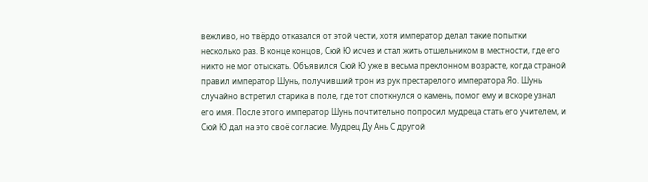вежливо, но твёрдо отказался от этой чести, хотя император делал такие попытки несколько раз. В конце концов, Сюй Ю исчез и стал жить отшельником в местности, где его никто не мог отыскать. Объявился Сюй Ю уже в весьма преклонном возрасте, когда страной правил император Шунь, получивший трон из рук престарелого императора Яо. Шунь случайно встретил старика в поле, где тот споткнулся о камень, помог ему и вскоре узнал его имя. После этого император Шунь почтительно попросил мудреца стать его учителем, и Сюй Ю дал на это своё согласие. Мудрец Ду Ань С другой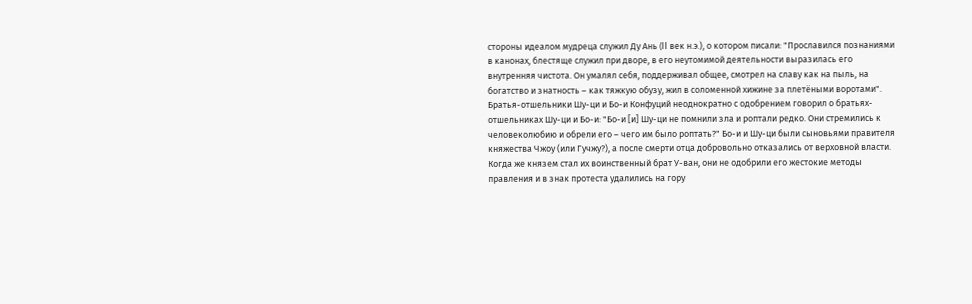стороны идеалом мудреца служил Ду Ань (II век н.э.), о котором писали: "Прославился познаниями в канонах, блестяще служил при дворе, в его неутомимой деятельности выразилась его внутренняя чистота. Он умалял себя, поддерживал общее, смотрел на славу как на пыль, на богатство и знатность – как тяжкую обузу, жил в соломенной хижине за плетёными воротами". Братья-отшельники Шу-ци и Бо-и Конфуций неоднократно с одобрением говорил о братьях-отшельниках Шу-ци и Бо-и: "Бо-и [и] Шу-ци не помнили зла и роптали редко. Они стремились к человеколюбию и обрели его – чего им было роптать?" Бо-и и Шу-ци были сыновьями правителя княжества Чжоу (или Гучжу?), а после смерти отца добровольно отказались от верховной власти. Когда же князем стал их воинственный брат У-ван, они не одобрили его жестокие методы правления и в знак протеста удалились на гору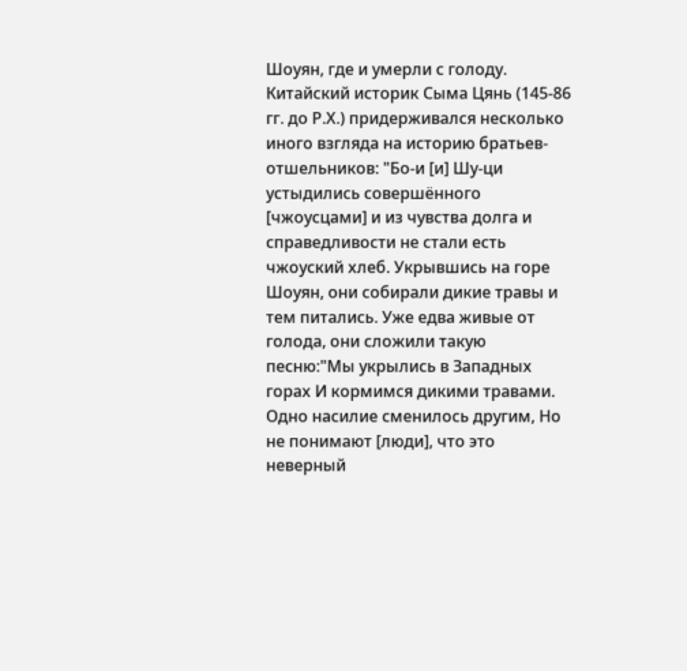Шоуян, где и умерли с голоду. Китайский историк Сыма Цянь (145-86 гг. до Р.Х.) придерживался несколько иного взгляда на историю братьев-отшельников: "Бо-и [и] Шу-ци устыдились совершённого [чжоусцами] и из чувства долга и справедливости не стали есть чжоуский хлеб. Укрывшись на горе Шоуян, они собирали дикие травы и тем питались. Уже едва живые от голода, они сложили такую песню:"Мы укрылись в Западных горах И кормимся дикими травами. Одно насилие сменилось другим, Но не понимают [люди], что это неверный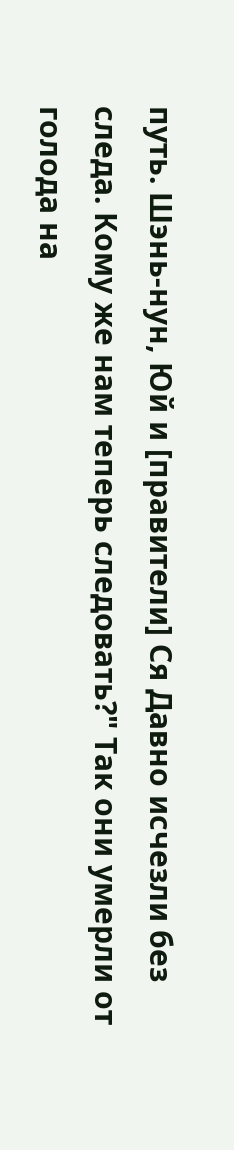путь. Шэнь-нун, Юй и [правители] Ся Давно исчезли без следа. Кому же нам теперь следовать?" Так они умерли от голода на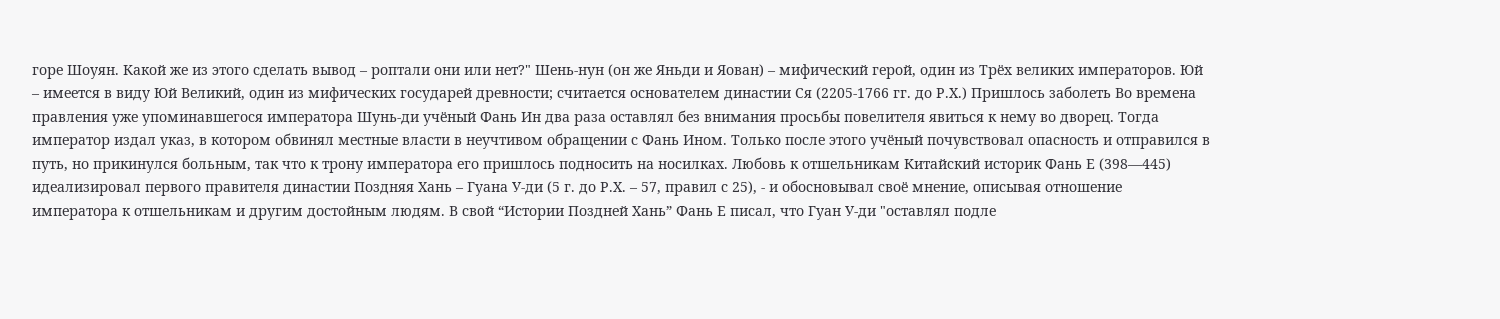горе Шоуян. Какой же из этого сделать вывод – роптали они или нет?" Шень-нун (он же Яньди и Яован) – мифический герой, один из Трёх великих императоров. Юй – имеется в виду Юй Великий, один из мифических государей древности; считается основателем династии Ся (2205-1766 гг. до Р.Х.) Пришлось заболеть Во времена правления уже упоминавшегося императора Шунь-ди учёный Фань Ин два раза оставлял без внимания просьбы повелителя явиться к нему во дворец. Тогда император издал указ, в котором обвинял местные власти в неучтивом обращении с Фань Ином. Только после этого учёный почувствовал опасность и отправился в путь, но прикинулся больным, так что к трону императора его пришлось подносить на носилках. Любовь к отшельникам Китайский историк Фань Е (398—445) идеализировал первого правителя династии Поздняя Хань – Гуана У-ди (5 г. до Р.Х. – 57, правил с 25), - и обосновывал своё мнение, описывая отношение императора к отшельникам и другим достойным людям. В свой “Истории Поздней Хань” Фань Е писал, что Гуан У-ди "оставлял подле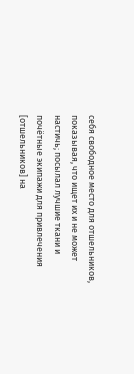себя свободное место для отшельников, показывая, что ищет их и не может настичь; посылал лучшие ткани и почётные экипажи для привлечения [отшельников] на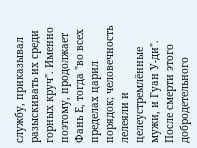службу, приказывал разыскивать их среди горных круч". Именно поэтому, продолжает Фань Е, тогда "во всех пределах царил порядок; человечность лелеяли и целеустремлённые мужи, и Гуан У-ди". После смерти этого добродетельного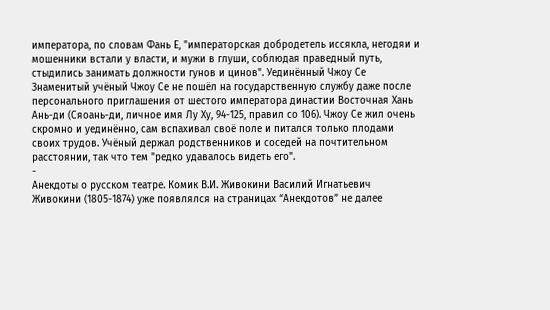императора, по словам Фань Е, "императорская добродетель иссякла, негодяи и мошенники встали у власти, и мужи в глуши, соблюдая праведный путь, стыдились занимать должности гунов и цинов". Уединённый Чжоу Се Знаменитый учёный Чжоу Се не пошёл на государственную службу даже после персонального приглашения от шестого императора династии Восточная Хань Ань-ди (Сяоань-ди, личное имя Лу Ху, 94-125, правил со 106). Чжоу Се жил очень скромно и уединённо, сам вспахивал своё поле и питался только плодами своих трудов. Учёный держал родственников и соседей на почтительном расстоянии, так что тем "редко удавалось видеть его".
-
Анекдоты о русском театре. Комик В.И. Живокини Василий Игнатьевич Живокини (1805-1874) уже появлялся на страницах “Анекдотов” не далее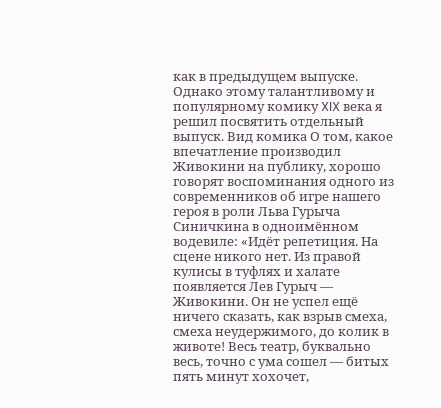как в предыдущем выпуске. Однако этому талантливому и популярному комику XIX века я решил посвятить отдельный выпуск. Вид комика О том, какое впечатление производил Живокини на публику, хорошо говорят воспоминания одного из современников об игре нашего героя в роли Льва Гурыча Синичкина в одноимённом водевиле: «Идёт репетиция. На сцене никого нет. Из правой кулисы в туфлях и халате появляется Лев Гурыч — Живокини. Он не успел ещё ничего сказать, как взрыв смеха, смеха неудержимого, до колик в животе! Весь театр, буквально весь, точно с ума сошел — битых пять минут хохочет,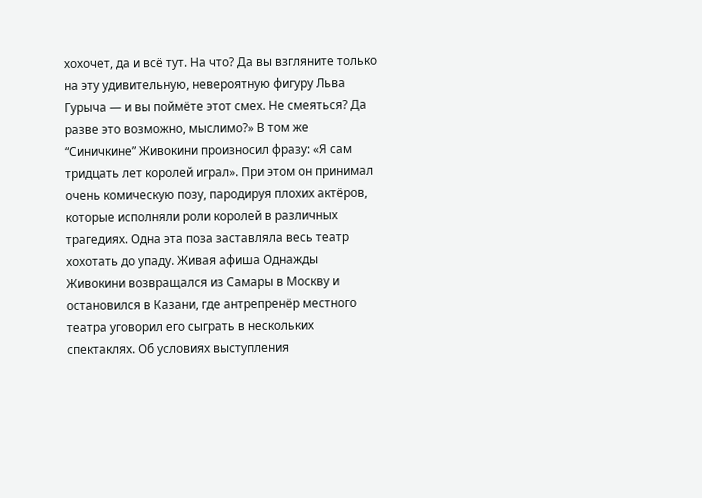хохочет, да и всё тут. На что? Да вы взгляните только на эту удивительную, невероятную фигуру Льва Гурыча — и вы поймёте этот смех. Не смеяться? Да разве это возможно, мыслимо?» В том же “Синичкине” Живокини произносил фразу: «Я сам тридцать лет королей играл». При этом он принимал очень комическую позу, пародируя плохих актёров, которые исполняли роли королей в различных трагедиях. Одна эта поза заставляла весь театр хохотать до упаду. Живая афиша Однажды Живокини возвращался из Самары в Москву и остановился в Казани, где антрепренёр местного театра уговорил его сыграть в нескольких спектаклях. Об условиях выступления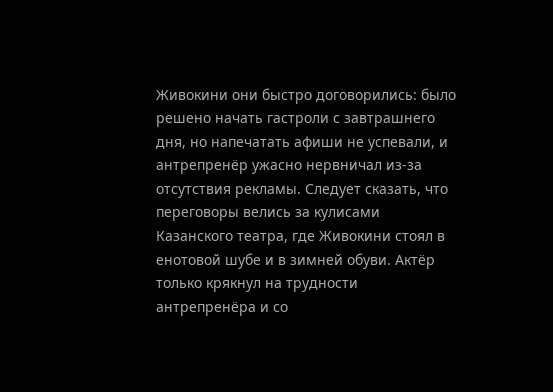Живокини они быстро договорились: было решено начать гастроли с завтрашнего дня, но напечатать афиши не успевали, и антрепренёр ужасно нервничал из-за отсутствия рекламы. Следует сказать, что переговоры велись за кулисами Казанского театра, где Живокини стоял в енотовой шубе и в зимней обуви. Актёр только крякнул на трудности антрепренёра и со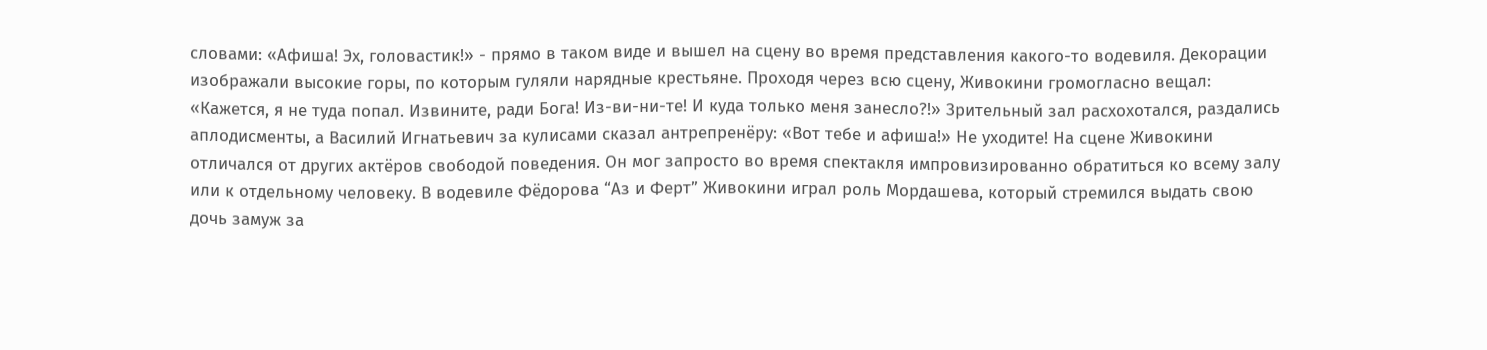словами: «Афиша! Эх, головастик!» - прямо в таком виде и вышел на сцену во время представления какого-то водевиля. Декорации изображали высокие горы, по которым гуляли нарядные крестьяне. Проходя через всю сцену, Живокини громогласно вещал: «Кажется, я не туда попал. Извините, ради Бога! Из-ви-ни-те! И куда только меня занесло?!» Зрительный зал расхохотался, раздались аплодисменты, а Василий Игнатьевич за кулисами сказал антрепренёру: «Вот тебе и афиша!» Не уходите! На сцене Живокини отличался от других актёров свободой поведения. Он мог запросто во время спектакля импровизированно обратиться ко всему залу или к отдельному человеку. В водевиле Фёдорова “Аз и Ферт” Живокини играл роль Мордашева, который стремился выдать свою дочь замуж за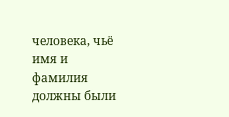человека, чьё имя и фамилия должны были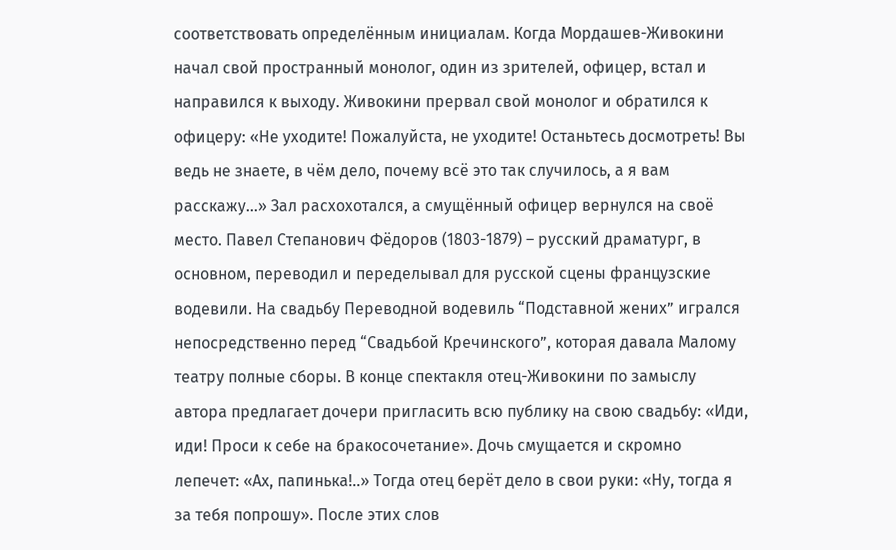соответствовать определённым инициалам. Когда Мордашев-Живокини начал свой пространный монолог, один из зрителей, офицер, встал и направился к выходу. Живокини прервал свой монолог и обратился к офицеру: «Не уходите! Пожалуйста, не уходите! Останьтесь досмотреть! Вы ведь не знаете, в чём дело, почему всё это так случилось, а я вам расскажу...» Зал расхохотался, а смущённый офицер вернулся на своё место. Павел Степанович Фёдоров (1803-1879) – русский драматург, в основном, переводил и переделывал для русской сцены французские водевили. На свадьбу Переводной водевиль “Подставной жених” игрался непосредственно перед “Свадьбой Кречинского”, которая давала Малому театру полные сборы. В конце спектакля отец-Живокини по замыслу автора предлагает дочери пригласить всю публику на свою свадьбу: «Иди, иди! Проси к себе на бракосочетание». Дочь смущается и скромно лепечет: «Ах, папинька!..» Тогда отец берёт дело в свои руки: «Ну, тогда я за тебя попрошу». После этих слов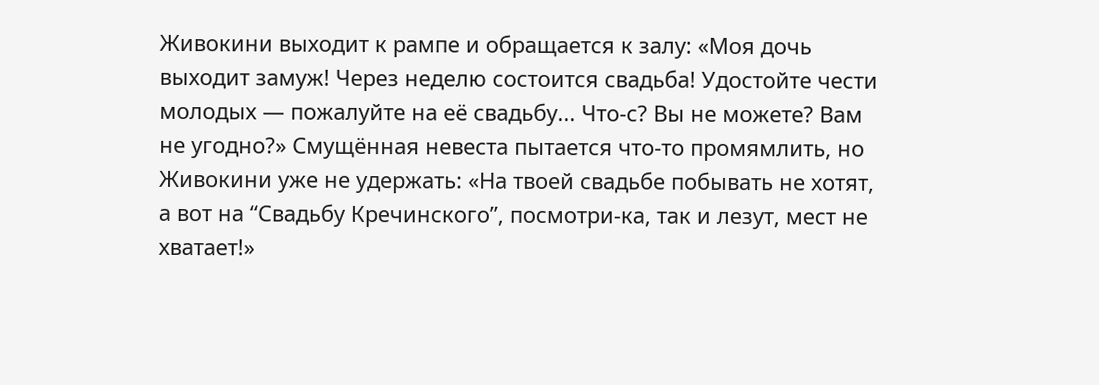Живокини выходит к рампе и обращается к залу: «Моя дочь выходит замуж! Через неделю состоится свадьба! Удостойте чести молодых — пожалуйте на её свадьбу... Что-с? Вы не можете? Вам не угодно?» Смущённая невеста пытается что-то промямлить, но Живокини уже не удержать: «На твоей свадьбе побывать не хотят, а вот на “Свадьбу Кречинского”, посмотри-ка, так и лезут, мест не хватает!»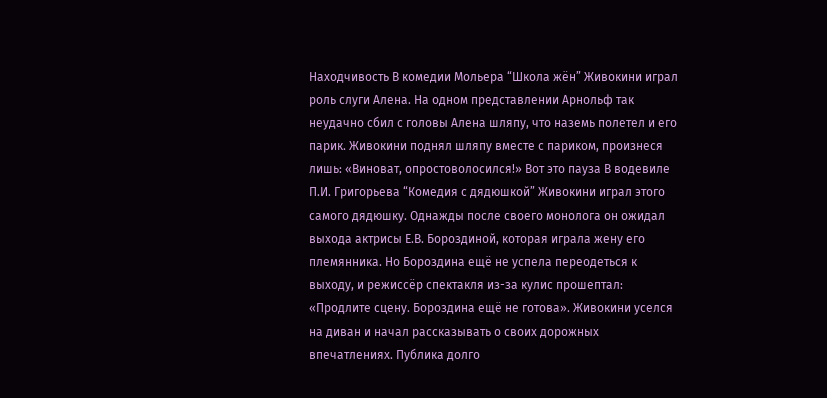Находчивость В комедии Мольера “Школа жён” Живокини играл роль слуги Алена. На одном представлении Арнольф так неудачно сбил с головы Алена шляпу, что наземь полетел и его парик. Живокини поднял шляпу вместе с париком, произнеся лишь: «Виноват, опростоволосился!» Вот это пауза В водевиле П.И. Григорьева “Комедия с дядюшкой” Живокини играл этого самого дядюшку. Однажды после своего монолога он ожидал выхода актрисы Е.В. Бороздиной, которая играла жену его племянника. Но Бороздина ещё не успела переодеться к выходу, и режиссёр спектакля из-за кулис прошептал: «Продлите сцену. Бороздина ещё не готова». Живокини уселся на диван и начал рассказывать о своих дорожных впечатлениях. Публика долго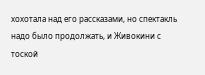хохотала над его рассказами, но спектакль надо было продолжать, и Живокини с тоской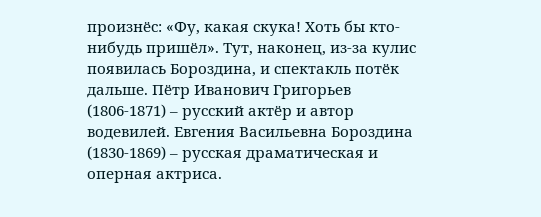произнёс: «Фу, какая скука! Хоть бы кто-нибудь пришёл». Тут, наконец, из-за кулис появилась Бороздина, и спектакль потёк дальше. Пётр Иванович Григорьев (1806-1871) – русский актёр и автор водевилей. Евгения Васильевна Бороздина (1830-1869) – русская драматическая и оперная актриса.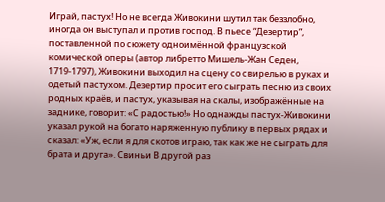Играй, пастух! Но не всегда Живокини шутил так беззлобно, иногда он выступал и против господ. В пьесе “Дезертир”, поставленной по сюжету одноимённой французской комической оперы (автор либретто Мишель-Жан Седен, 1719-1797), Живокини выходил на сцену со свирелью в руках и одетый пастухом. Дезертир просит его сыграть песню из своих родных краёв, и пастух, указывая на скалы, изображённые на заднике, говорит: «С радостью!» Но однажды пастух-Живокини указал рукой на богато наряженную публику в первых рядах и сказал: «Уж, если я для скотов играю, так как же не сыграть для брата и друга». Свиньи В другой раз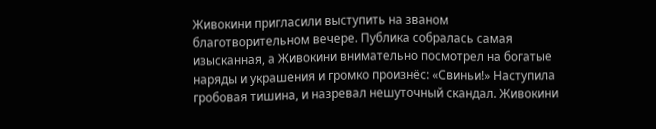Живокини пригласили выступить на званом благотворительном вечере. Публика собралась самая изысканная, а Живокини внимательно посмотрел на богатые наряды и украшения и громко произнёс: «Свиньи!» Наступила гробовая тишина, и назревал нешуточный скандал. Живокини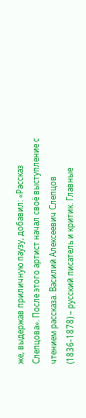же, выдержав приличную паузу, добавил: «Рассказ Слепцова». После этого артист начал своё выступление с чтением рассказа. Василий Алексеевич Слепцов (1836-1878) – русский писатель и критик. Главные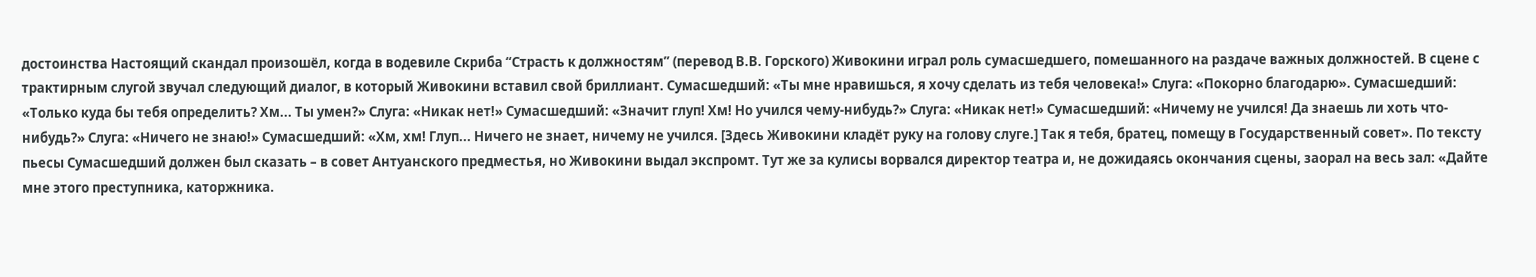достоинства Настоящий скандал произошёл, когда в водевиле Скриба “Страсть к должностям” (перевод В.В. Горского) Живокини играл роль сумасшедшего, помешанного на раздаче важных должностей. В сцене с трактирным слугой звучал следующий диалог, в который Живокини вставил свой бриллиант. Сумасшедший: «Ты мне нравишься, я хочу сделать из тебя человека!» Слуга: «Покорно благодарю». Сумасшедший: «Только куда бы тебя определить? Хм... Ты умен?» Слуга: «Никак нет!» Сумасшедший: «Значит глуп! Хм! Но учился чему-нибудь?» Слуга: «Никак нет!» Сумасшедший: «Ничему не учился! Да знаешь ли хоть что-нибудь?» Слуга: «Ничего не знаю!» Сумасшедший: «Хм, хм! Глуп... Ничего не знает, ничему не учился. [Здесь Живокини кладёт руку на голову слуге.] Так я тебя, братец, помещу в Государственный совет». По тексту пьесы Сумасшедший должен был сказать – в совет Антуанского предместья, но Живокини выдал экспромт. Тут же за кулисы ворвался директор театра и, не дожидаясь окончания сцены, заорал на весь зал: «Дайте мне этого преступника, каторжника.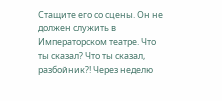Стащите его со сцены. Он не должен служить в Императорском театре. Что ты сказал? Что ты сказал, разбойник?! Через неделю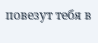повезут тебя в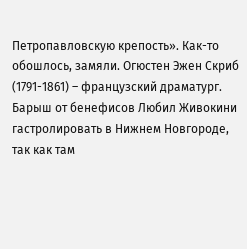Петропавловскую крепость». Как-то обошлось, замяли. Огюстен Эжен Скриб (1791-1861) – французский драматург. Барыш от бенефисов Любил Живокини гастролировать в Нижнем Новгороде, так как там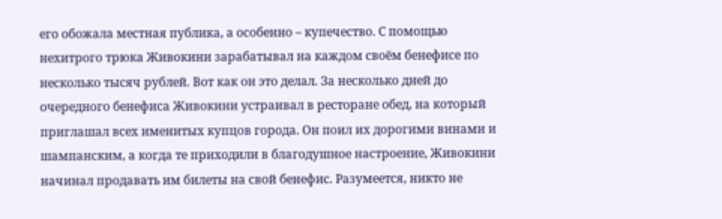его обожала местная публика, а особенно – купечество. С помощью нехитрого трюка Живокини зарабатывал на каждом своём бенефисе по несколько тысяч рублей. Вот как он это делал. За несколько дней до очередного бенефиса Живокини устраивал в ресторане обед, на который приглашал всех именитых купцов города. Он поил их дорогими винами и шампанским, а когда те приходили в благодушное настроение, Живокини начинал продавать им билеты на свой бенефис. Разумеется, никто не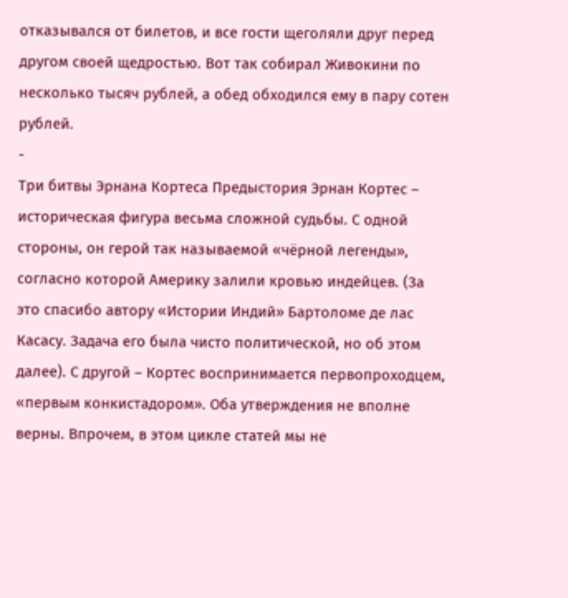отказывался от билетов, и все гости щеголяли друг перед другом своей щедростью. Вот так собирал Живокини по несколько тысяч рублей, а обед обходился ему в пару сотен рублей.
-
Три битвы Эрнана Кортеса Предыстория Эрнан Кортес – историческая фигура весьма сложной судьбы. С одной стороны, он герой так называемой «чёрной легенды», согласно которой Америку залили кровью индейцев. (За это спасибо автору «Истории Индий» Бартоломе де лас Касасу. Задача его была чисто политической, но об этом далее). С другой – Кортес воспринимается первопроходцем, «первым конкистадором». Оба утверждения не вполне верны. Впрочем, в этом цикле статей мы не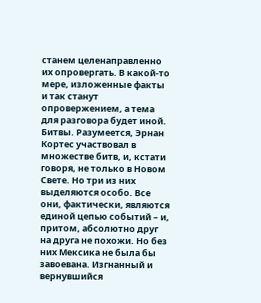станем целенаправленно их опровергать. В какой-то мере, изложенные факты и так станут опровержением, а тема для разговора будет иной. Битвы. Разумеется, Эрнан Кортес участвовал в множестве битв, и, кстати говоря, не только в Новом Свете. Но три из них выделяются особо. Все они, фактически, являются единой цепью событий – и, притом, абсолютно друг на друга не похожи. Но без них Мексика не была бы завоевана. Изгнанный и вернувшийся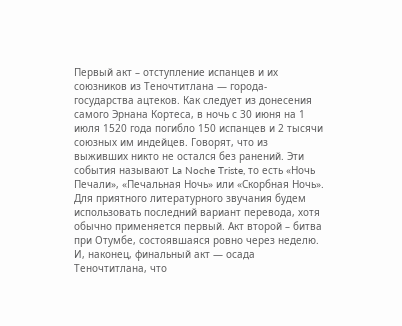Первый акт – отступление испанцев и их союзников из Теночтитлана — города-государства ацтеков. Как следует из донесения самого Эрнана Кортеса, в ночь с 30 июня на 1 июля 1520 года погибло 150 испанцев и 2 тысячи союзных им индейцев. Говорят, что из выживших никто не остался без ранений. Эти события называют La Noche Triste, то есть «Ночь Печали», «Печальная Ночь» или «Скорбная Ночь». Для приятного литературного звучания будем использовать последний вариант перевода, хотя обычно применяется первый. Акт второй – битва при Отумбе, состоявшаяся ровно через неделю. И, наконец, финальный акт — осада Теночтитлана, что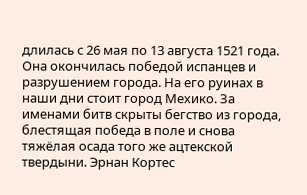длилась с 26 мая по 13 августа 1521 года. Она окончилась победой испанцев и разрушением города. На его руинах в наши дни стоит город Мехико. За именами битв скрыты бегство из города, блестящая победа в поле и снова тяжёлая осада того же ацтекской твердыни. Эрнан Кортес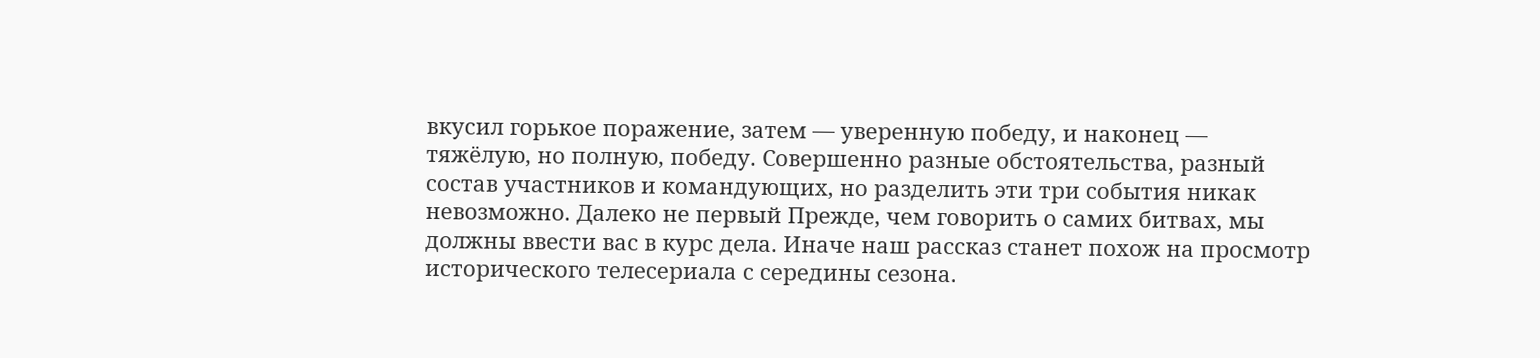вкусил горькое поражение, затем — уверенную победу, и наконец — тяжёлую, но полную, победу. Совершенно разные обстоятельства, разный состав участников и командующих, но разделить эти три события никак невозможно. Далеко не первый Прежде, чем говорить о самих битвах, мы должны ввести вас в курс дела. Иначе наш рассказ станет похож на просмотр исторического телесериала с середины сезона.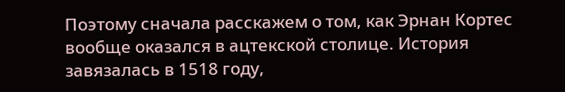Поэтому сначала расскажем о том, как Эрнан Кортес вообще оказался в ацтекской столице. История завязалась в 1518 году,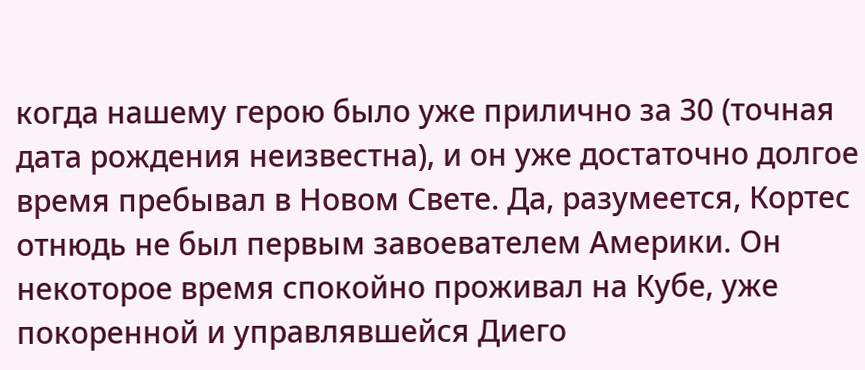когда нашему герою было уже прилично за 30 (точная дата рождения неизвестна), и он уже достаточно долгое время пребывал в Новом Свете. Да, разумеется, Кортес отнюдь не был первым завоевателем Америки. Он некоторое время спокойно проживал на Кубе, уже покоренной и управлявшейся Диего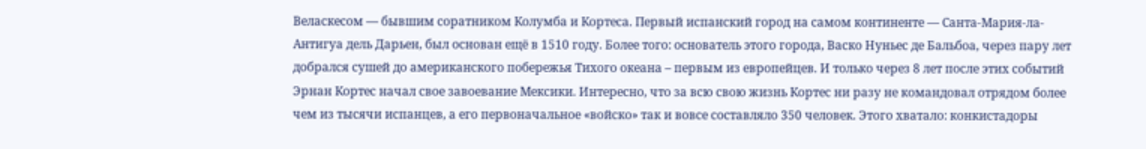Веласкесом — бывшим соратником Колумба и Кортеса. Первый испанский город на самом континенте — Санта-Мария-ла-Антигуа дель Дарьен, был основан ещё в 1510 году. Более того: основатель этого города, Васко Нуньес де Бальбоа, через пару лет добрался сушей до американского побережья Тихого океана – первым из европейцев. И только через 8 лет после этих событий Эрнан Кортес начал свое завоевание Мексики. Интересно, что за всю свою жизнь Кортес ни разу не командовал отрядом более чем из тысячи испанцев, а его первоначальное «войско» так и вовсе составляло 350 человек. Этого хватало: конкистадоры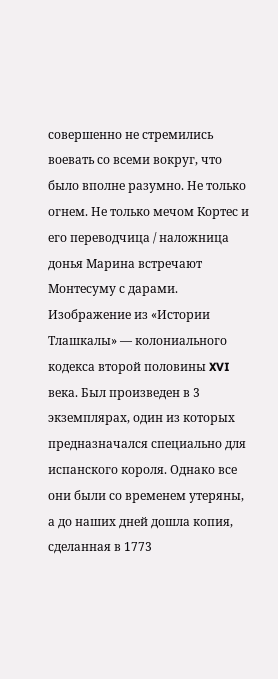совершенно не стремились воевать со всеми вокруг, что было вполне разумно. Не только огнем. Не только мечом Кортес и его переводчица / наложница донья Марина встречают Монтесуму с дарами. Изображение из «Истории Тлашкалы» — колониального кодекса второй половины XVI века. Был произведен в 3 экземплярах, один из которых предназначался специально для испанского короля. Однако все они были со временем утеряны, а до наших дней дошла копия, сделанная в 1773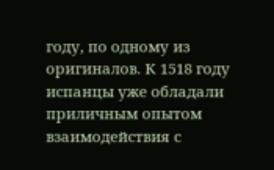году, по одному из оригиналов. К 1518 году испанцы уже обладали приличным опытом взаимодействия с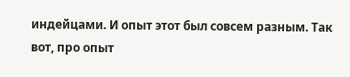индейцами. И опыт этот был совсем разным. Так вот, про опыт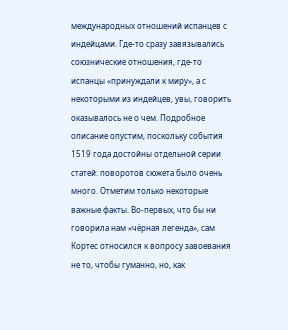международных отношений испанцев с индейцами. Где-то сразу завязывались союзнические отношения, где-то испанцы «принуждали к миру», а с некоторыми из индейцев, увы, говорить оказывалось не о чем. Подробное описание опустим, поскольку события 1519 года достойны отдельной серии статей: поворотов сюжета было очень много. Отметим только некоторые важные факты. Во-первых, что бы ни говорила нам «чёрная легенда», сам Кортес относился к вопросу завоевания не то, чтобы гуманно, но, как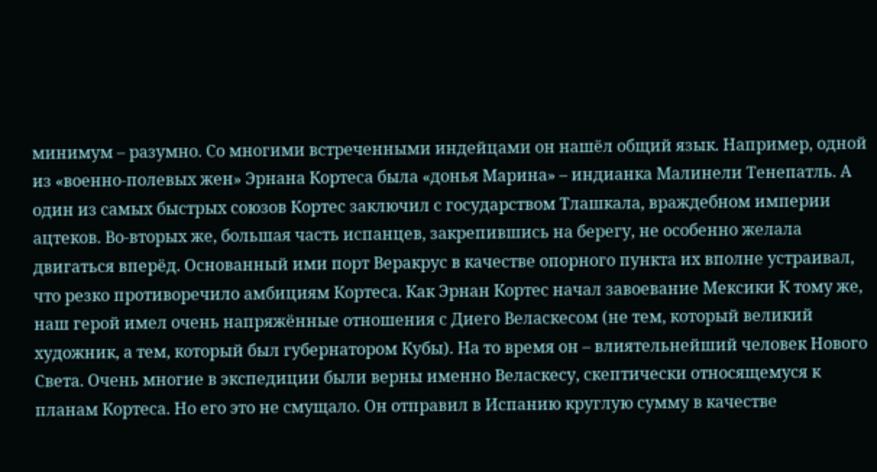минимум – разумно. Со многими встреченными индейцами он нашёл общий язык. Например, одной из «военно-полевых жен» Эрнана Кортеса была «донья Марина» – индианка Малинели Тенепатль. А один из самых быстрых союзов Кортес заключил с государством Тлашкала, враждебном империи ацтеков. Во-вторых же, большая часть испанцев, закрепившись на берегу, не особенно желала двигаться вперёд. Основанный ими порт Веракрус в качестве опорного пункта их вполне устраивал, что резко противоречило амбициям Кортеса. Как Эрнан Кортес начал завоевание Мексики К тому же, наш герой имел очень напряжённые отношения с Диего Веласкесом (не тем, который великий художник, а тем, который был губернатором Кубы). На то время он – влиятельнейший человек Нового Света. Очень многие в экспедиции были верны именно Веласкесу, скептически относящемуся к планам Кортеса. Но его это не смущало. Он отправил в Испанию круглую сумму в качестве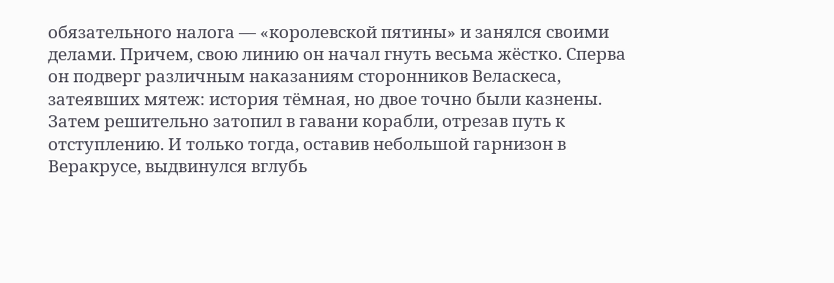обязательного налога — «королевской пятины» и занялся своими делами. Причем, свою линию он начал гнуть весьма жёстко. Сперва он подверг различным наказаниям сторонников Веласкеса, затеявших мятеж: история тёмная, но двое точно были казнены. Затем решительно затопил в гавани корабли, отрезав путь к отступлению. И только тогда, оставив небольшой гарнизон в Веракрусе, выдвинулся вглубь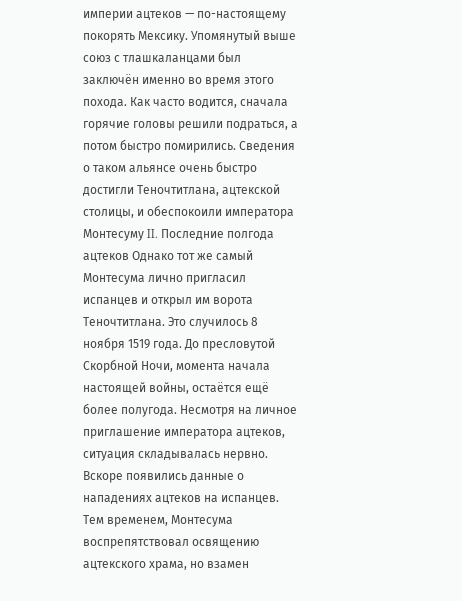империи ацтеков — по-настоящему покорять Мексику. Упомянутый выше союз с тлашкаланцами был заключён именно во время этого похода. Как часто водится, сначала горячие головы решили подраться, а потом быстро помирились. Сведения о таком альянсе очень быстро достигли Теночтитлана, ацтекской столицы, и обеспокоили императора Монтесуму II. Последние полгода ацтеков Однако тот же самый Монтесума лично пригласил испанцев и открыл им ворота Теночтитлана. Это случилось 8 ноября 1519 года. До пресловутой Скорбной Ночи, момента начала настоящей войны, остаётся ещё более полугода. Несмотря на личное приглашение императора ацтеков, ситуация складывалась нервно. Вскоре появились данные о нападениях ацтеков на испанцев. Тем временем, Монтесума воспрепятствовал освящению ацтекского храма, но взамен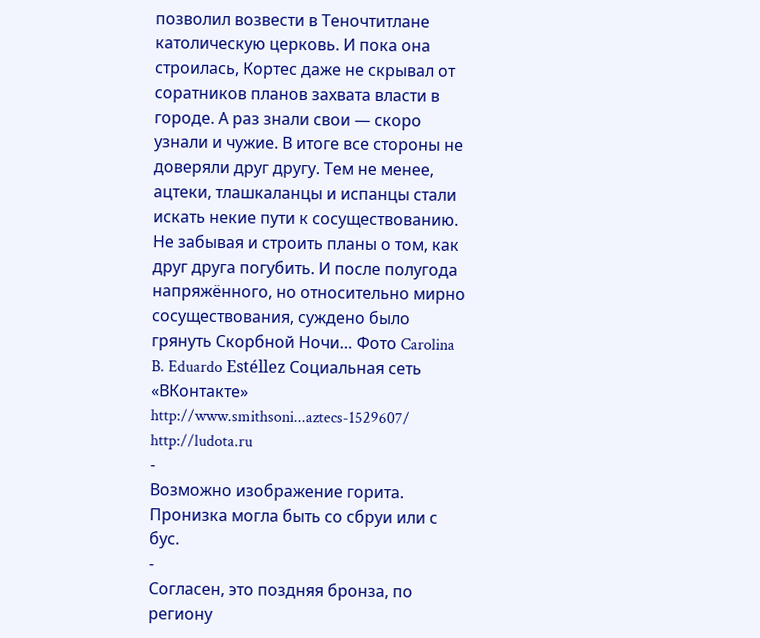позволил возвести в Теночтитлане католическую церковь. И пока она строилась, Кортес даже не скрывал от соратников планов захвата власти в городе. А раз знали свои — скоро узнали и чужие. В итоге все стороны не доверяли друг другу. Тем не менее, ацтеки, тлашкаланцы и испанцы стали искать некие пути к сосуществованию. Не забывая и строить планы о том, как друг друга погубить. И после полугода напряжённого, но относительно мирно сосуществования, суждено было грянуть Скорбной Ночи… Фото Carolina B. Eduardo Estéllez Социальная сеть «ВКонтакте» http://www.smithsoni...aztecs-1529607/ http://ludota.ru
-
Возможно изображение горита. Пронизка могла быть со сбруи или с бус.
-
Согласен, это поздняя бронза, по региону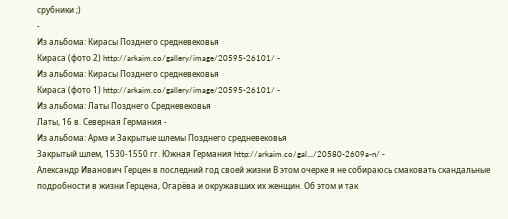срубники ;)
-
Из альбома: Кирасы Позднего средневековья
Кираса (фото 2) http://arkaim.co/gallery/image/20595-26101/ -
Из альбома: Кирасы Позднего средневековья
Кираса (фото 1) http://arkaim.co/gallery/image/20595-26101/ -
Из альбома: Латы Позднего Средневековья
Латы, 16 в. Северная Германия -
Из альбома: Армэ и Закрытые шлемы Позднего средневековья
Закрытый шлем, 1530-1550 гг. Южная Германия http://arkaim.co/gal.../20580-2609a-n/ -
Александр Иванович Герцен в последний год своей жизни В этом очерке я не собираюсь смаковать скандальные подробности в жизни Герцена, Огарёва и окружавших их женщин. Об этом и так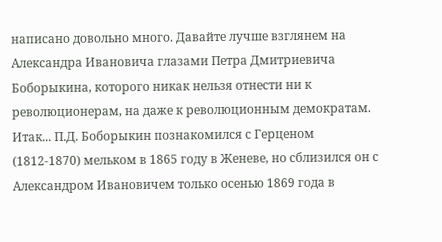написано довольно много. Давайте лучше взглянем на Александра Ивановича глазами Петра Дмитриевича Боборыкина, которого никак нельзя отнести ни к революционерам, на даже к революционным демократам. Итак... П.Д. Боборыкин познакомился с Герценом (1812-1870) мельком в 1865 году в Женеве, но сблизился он с Александром Ивановичем только осенью 1869 года в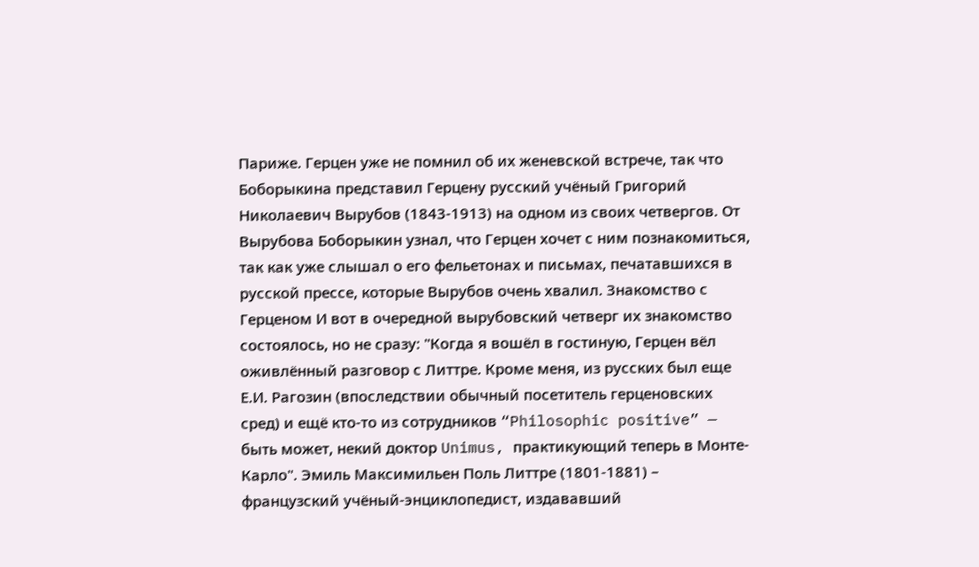Париже. Герцен уже не помнил об их женевской встрече, так что Боборыкина представил Герцену русский учёный Григорий Николаевич Вырубов (1843-1913) на одном из своих четвергов. От Вырубова Боборыкин узнал, что Герцен хочет с ним познакомиться, так как уже слышал о его фельетонах и письмах, печатавшихся в русской прессе, которые Вырубов очень хвалил. Знакомство с Герценом И вот в очередной вырубовский четверг их знакомство состоялось, но не сразу: "Когда я вошёл в гостиную, Герцен вёл оживлённый разговор с Литтре. Кроме меня, из русских был еще Е.И. Рагозин (впоследствии обычный посетитель герценовских сред) и ещё кто-то из сотрудников “Philosophic positive” — быть может, некий доктор Unimus, практикующий теперь в Монте-Карло". Эмиль Максимильен Поль Литтре (1801-1881) – французский учёный-энциклопедист, издававший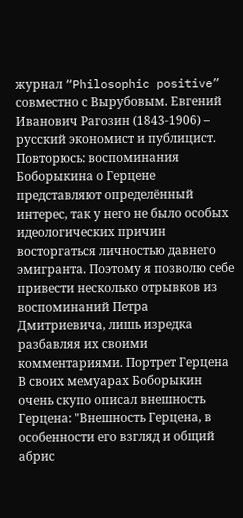журнал “Philosophic positive” совместно с Вырубовым. Евгений Иванович Рагозин (1843-1906) – русский экономист и публицист. Повторюсь: воспоминания Боборыкина о Герцене представляют определённый интерес, так у него не было особых идеологических причин восторгаться личностью давнего эмигранта. Поэтому я позволю себе привести несколько отрывков из воспоминаний Петра Дмитриевича, лишь изредка разбавляя их своими комментариями. Портрет Герцена В своих мемуарах Боборыкин очень скупо описал внешность Герцена: "Внешность Герцена, в особенности его взгляд и общий абрис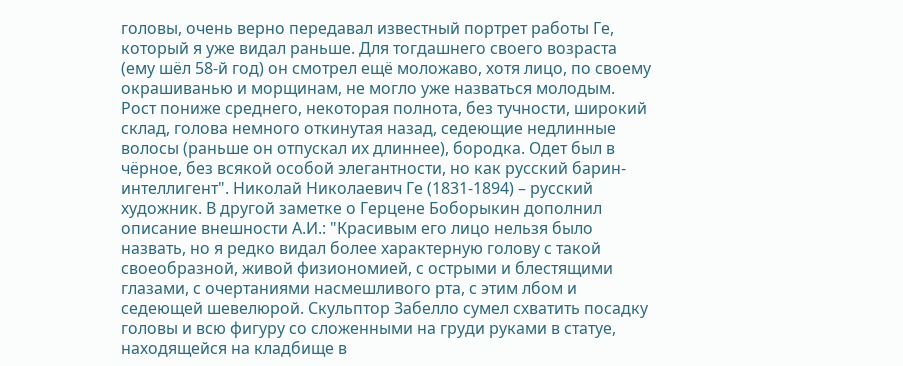головы, очень верно передавал известный портрет работы Ге, который я уже видал раньше. Для тогдашнего своего возраста (ему шёл 58-й год) он смотрел ещё моложаво, хотя лицо, по своему окрашиванью и морщинам, не могло уже назваться молодым. Рост пониже среднего, некоторая полнота, без тучности, широкий склад, голова немного откинутая назад, седеющие недлинные волосы (раньше он отпускал их длиннее), бородка. Одет был в чёрное, без всякой особой элегантности, но как русский барин-интеллигент". Николай Николаевич Ге (1831-1894) – русский художник. В другой заметке о Герцене Боборыкин дополнил описание внешности А.И.: "Красивым его лицо нельзя было назвать, но я редко видал более характерную голову с такой своеобразной, живой физиономией, с острыми и блестящими глазами, с очертаниями насмешливого рта, с этим лбом и седеющей шевелюрой. Скульптор Забелло сумел схватить посадку головы и всю фигуру со сложенными на груди руками в статуе, находящейся на кладбище в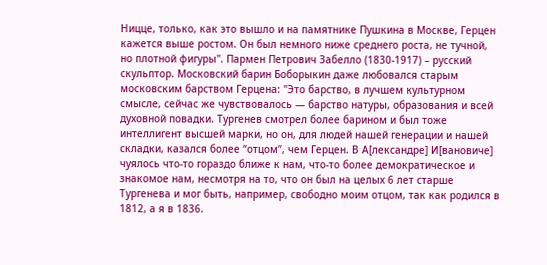Ницце, только, как это вышло и на памятнике Пушкина в Москве, Герцен кажется выше ростом. Он был немного ниже среднего роста, не тучной, но плотной фигуры". Пармен Петрович Забелло (1830-1917) – русский скульптор. Московский барин Боборыкин даже любовался старым московским барством Герцена: "Это барство, в лучшем культурном смысле, сейчас же чувствовалось — барство натуры, образования и всей духовной повадки. Тургенев смотрел более барином и был тоже интеллигент высшей марки, но он, для людей нашей генерации и нашей складки, казался более “отцом”, чем Герцен. В А[лександре] И[вановиче] чуялось что-то гораздо ближе к нам, что-то более демократическое и знакомое нам, несмотря на то, что он был на целых 6 лет старше Тургенева и мог быть, например, свободно моим отцом, так как родился в 1812, а я в 1836.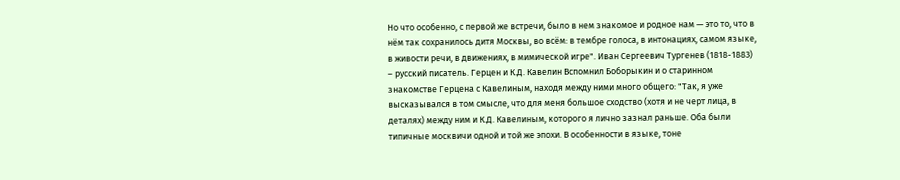Но что особенно, с первой же встречи, было в нем знакомое и родное нам — это то, что в нём так сохранилось дитя Москвы, во всём: в тембре голоса, в интонациях, самом языке, в живости речи, в движениях, в мимической игре". Иван Сергеевич Тургенев (1818-1883) – русский писатель. Герцен и К.Д. Кавелин Вспомнил Боборыкин и о старинном знакомстве Герцена с Кавелиным, находя между ними много общего: "Так, я уже высказывался в том смысле, что для меня большое сходство (хотя и не черт лица, в деталях) между ним и К.Д. Кавелиным, которого я лично зазнал раньше. Оба были типичные москвичи одной и той же эпохи. В особенности в языке, тоне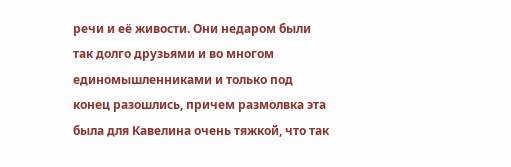речи и её живости. Они недаром были так долго друзьями и во многом единомышленниками и только под конец разошлись, причем размолвка эта была для Кавелина очень тяжкой, что так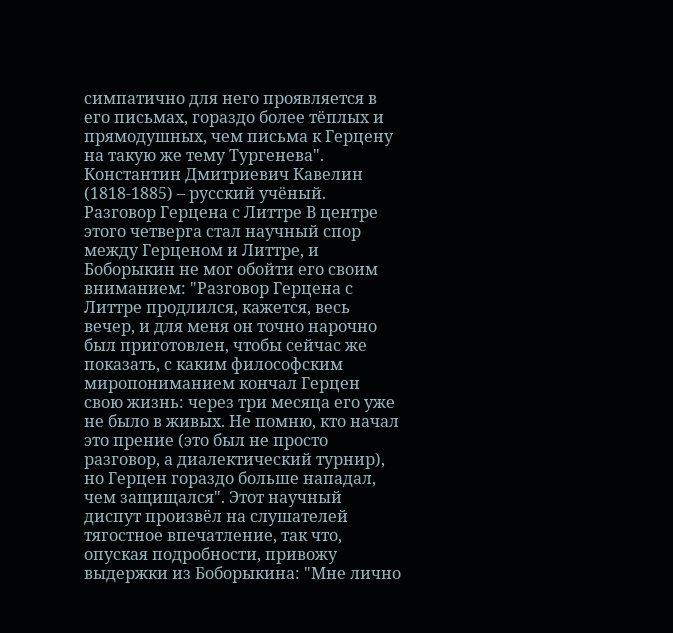симпатично для него проявляется в его письмах, гораздо более тёплых и прямодушных, чем письма к Герцену на такую же тему Тургенева". Константин Дмитриевич Кавелин (1818-1885) – русский учёный. Разговор Герцена с Литтре В центре этого четверга стал научный спор между Герценом и Литтре, и Боборыкин не мог обойти его своим вниманием: "Разговор Герцена с Литтре продлился, кажется, весь вечер, и для меня он точно нарочно был приготовлен, чтобы сейчас же показать, с каким философским миропониманием кончал Герцен свою жизнь: через три месяца его уже не было в живых. Не помню, кто начал это прение (это был не просто разговор, а диалектический турнир), но Герцен гораздо больше нападал, чем защищался". Этот научный диспут произвёл на слушателей тягостное впечатление, так что, опуская подробности, привожу выдержки из Боборыкина: "Мне лично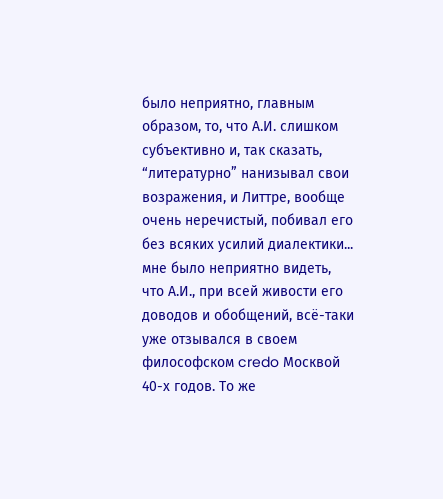было неприятно, главным образом, то, что А.И. слишком субъективно и, так сказать, “литературно” нанизывал свои возражения, и Литтре, вообще очень неречистый, побивал его без всяких усилий диалектики... мне было неприятно видеть, что А.И., при всей живости его доводов и обобщений, всё-таки уже отзывался в своем философском credo Москвой 40-х годов. То же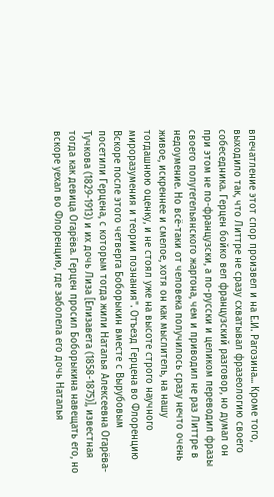впечатление этот спор произвел и на Е.И. Рагозина... Кроме того, выходило так, что Литтре не сразу схватывал фразеологию своего собеседника. Герцен бойко вел французский разговор, но думал он при этом не по-французски, а по-русски и целиком переводил фразы своего полугегельянского жаргона, чем и приводил не раз Литтре в недоумение. Но всё-таки от человека получилось сразу нечто очень живое, искреннее и смелое, хотя он как мыслитель, на нашу тогдашнюю оценку, и не стоял уже на высоте строго научного мироразумения и теории познания". Отъезд Герцена во Флоренцию Вскоре после этого четверга Боборыкин вместе с Вырубовым посетили Герцена, с которым тогда жили Наталья Алексеевна Огарёва-Тучкова (1829-1913) и их дочь Лиза [Елизавета (1858-1875)], известная тогда как девица Огарёва. Герцен просил Боборыкина навещать его, но вскоре уехал во Флоренцию, где заболела его дочь Наталья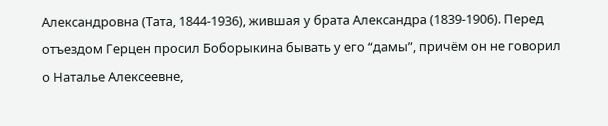Александровна (Тата, 1844-1936), жившая у брата Александра (1839-1906). Перед отъездом Герцен просил Боборыкина бывать у его “дамы”, причём он не говорил о Наталье Алексеевне,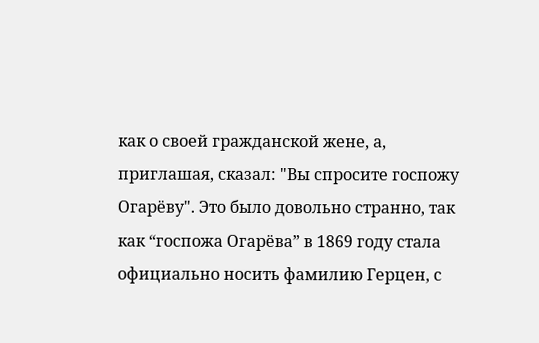как о своей гражданской жене, а, приглашая, сказал: "Вы спросите госпожу Огарёву". Это было довольно странно, так как “госпожа Огарёва” в 1869 году стала официально носить фамилию Герцен, с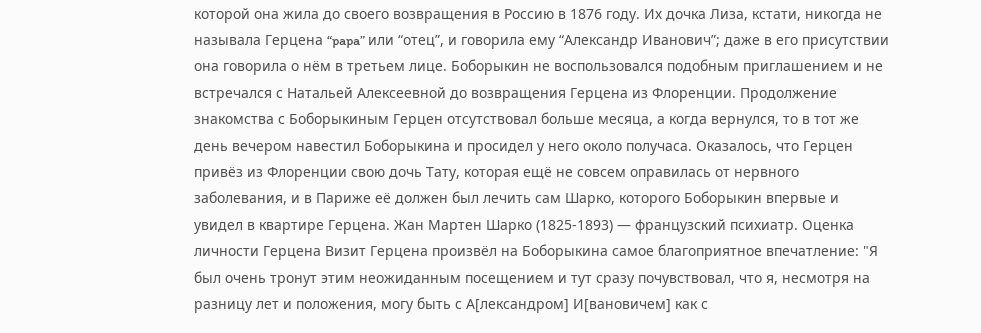которой она жила до своего возвращения в Россию в 1876 году. Их дочка Лиза, кстати, никогда не называла Герцена “papa” или “отец”, и говорила ему “Александр Иванович”; даже в его присутствии она говорила о нём в третьем лице. Боборыкин не воспользовался подобным приглашением и не встречался с Натальей Алексеевной до возвращения Герцена из Флоренции. Продолжение знакомства с Боборыкиным Герцен отсутствовал больше месяца, а когда вернулся, то в тот же день вечером навестил Боборыкина и просидел у него около получаса. Оказалось, что Герцен привёз из Флоренции свою дочь Тату, которая ещё не совсем оправилась от нервного заболевания, и в Париже её должен был лечить сам Шарко, которого Боборыкин впервые и увидел в квартире Герцена. Жан Мартен Шарко (1825-1893) — французский психиатр. Оценка личности Герцена Визит Герцена произвёл на Боборыкина самое благоприятное впечатление: "Я был очень тронут этим неожиданным посещением и тут сразу почувствовал, что я, несмотря на разницу лет и положения, могу быть с А[лександром] И[вановичем] как с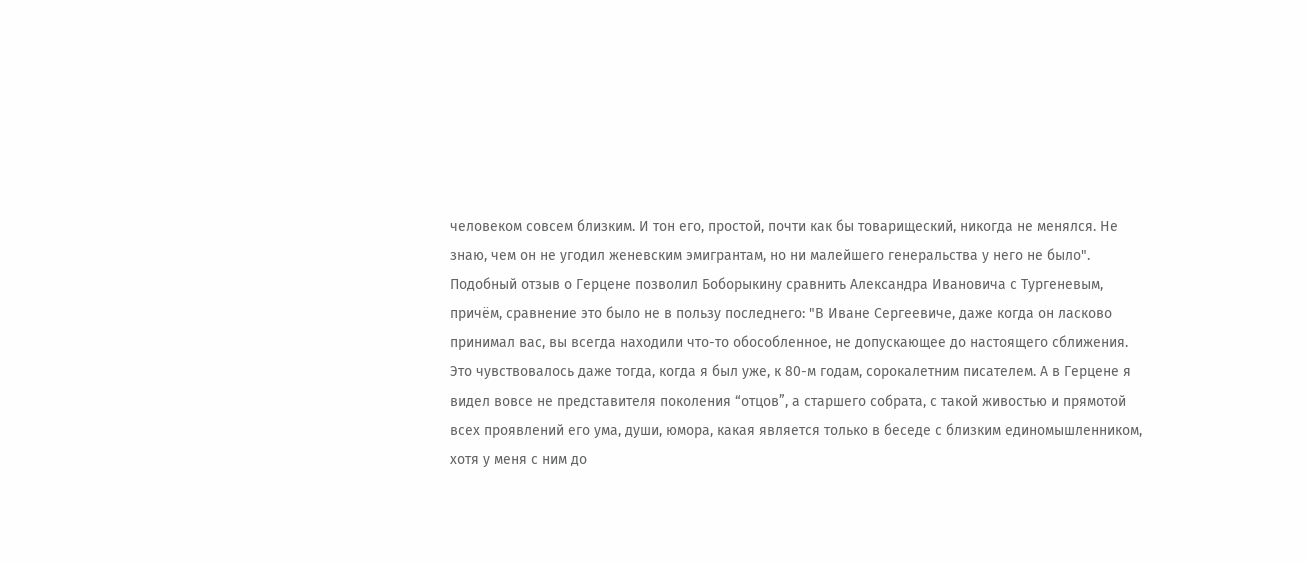человеком совсем близким. И тон его, простой, почти как бы товарищеский, никогда не менялся. Не знаю, чем он не угодил женевским эмигрантам, но ни малейшего генеральства у него не было". Подобный отзыв о Герцене позволил Боборыкину сравнить Александра Ивановича с Тургеневым, причём, сравнение это было не в пользу последнего: "В Иване Сергеевиче, даже когда он ласково принимал вас, вы всегда находили что-то обособленное, не допускающее до настоящего сближения. Это чувствовалось даже тогда, когда я был уже, к 80-м годам, сорокалетним писателем. А в Герцене я видел вовсе не представителя поколения “отцов”, а старшего собрата, с такой живостью и прямотой всех проявлений его ума, души, юмора, какая является только в беседе с близким единомышленником, хотя у меня с ним до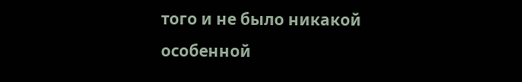того и не было никакой особенной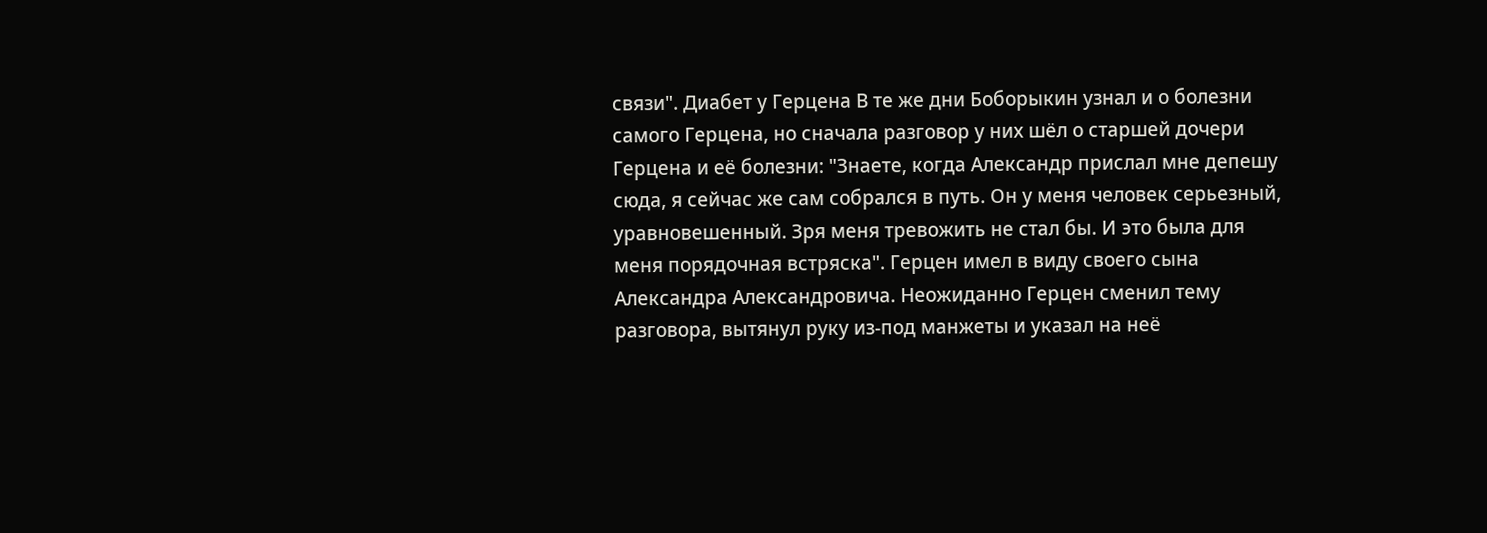связи". Диабет у Герцена В те же дни Боборыкин узнал и о болезни самого Герцена, но сначала разговор у них шёл о старшей дочери Герцена и её болезни: "Знаете, когда Александр прислал мне депешу сюда, я сейчас же сам собрался в путь. Он у меня человек серьезный, уравновешенный. Зря меня тревожить не стал бы. И это была для меня порядочная встряска". Герцен имел в виду своего сына Александра Александровича. Неожиданно Герцен сменил тему разговора, вытянул руку из-под манжеты и указал на неё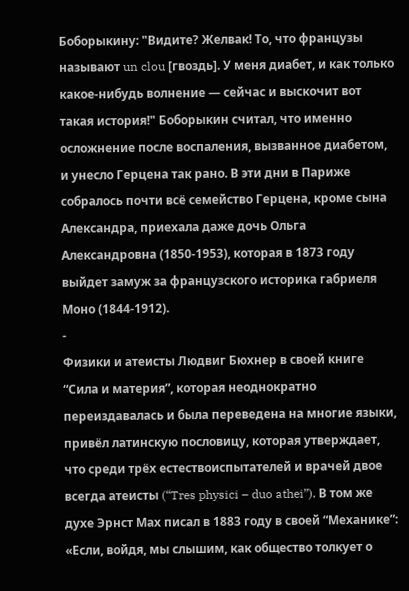Боборыкину: "Видите? Желвак! То, что французы называют un clou [гвоздь]. У меня диабет, и как только какое-нибудь волнение — сейчас и выскочит вот такая история!" Боборыкин считал, что именно осложнение после воспаления, вызванное диабетом, и унесло Герцена так рано. В эти дни в Париже собралось почти всё семейство Герцена, кроме сына Александра, приехала даже дочь Ольга Александровна (1850-1953), которая в 1873 году выйдет замуж за французского историка габриеля Моно (1844-1912).
-
Физики и атеисты Людвиг Бюхнер в своей книге “Сила и материя”, которая неоднократно переиздавалась и была переведена на многие языки, привёл латинскую пословицу, которая утверждает, что среди трёх естествоиспытателей и врачей двое всегда атеисты (“Tres physici – duo athei”). В том же духе Эрнст Мах писал в 1883 году в своей “Механике”: «Если, войдя, мы слышим, как общество толкует о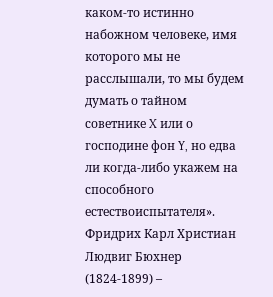каком-то истинно набожном человеке, имя которого мы не расслышали, то мы будем думать о тайном советнике X или о господине фон Y, но едва ли когда-либо укажем на способного естествоиспытателя». Фридрих Карл Христиан Людвиг Бюхнер (1824-1899) –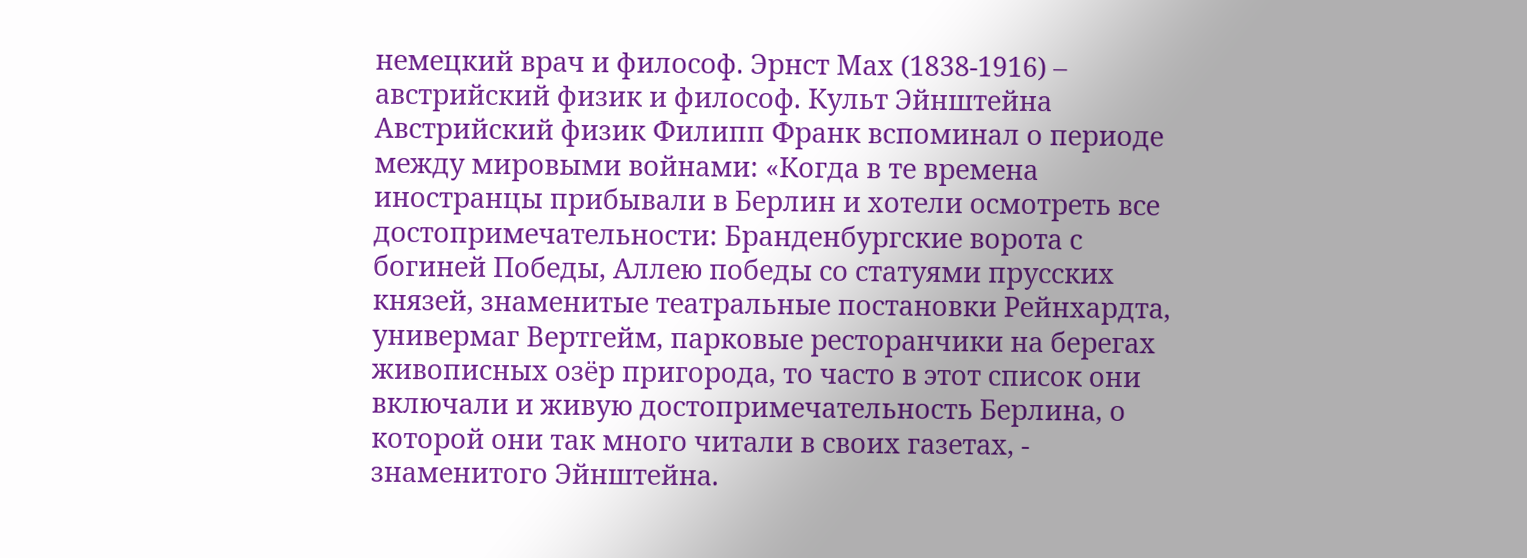немецкий врач и философ. Эрнст Мах (1838-1916) – австрийский физик и философ. Культ Эйнштейна Австрийский физик Филипп Франк вспоминал о периоде между мировыми войнами: «Когда в те времена иностранцы прибывали в Берлин и хотели осмотреть все достопримечательности: Бранденбургские ворота с богиней Победы, Аллею победы со статуями прусских князей, знаменитые театральные постановки Рейнхардта, универмаг Вертгейм, парковые ресторанчики на берегах живописных озёр пригорода, то часто в этот список они включали и живую достопримечательность Берлина, о которой они так много читали в своих газетах, - знаменитого Эйнштейна.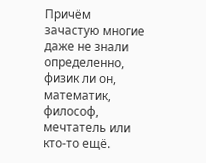Причём зачастую многие даже не знали определенно, физик ли он, математик, философ, мечтатель или кто-то ещё.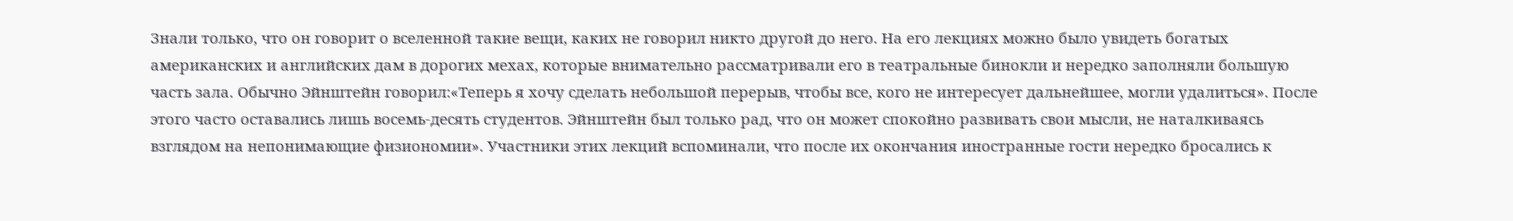Знали только, что он говорит о вселенной такие вещи, каких не говорил никто другой до него. На его лекциях можно было увидеть богатых американских и английских дам в дорогих мехах, которые внимательно рассматривали его в театральные бинокли и нередко заполняли большую часть зала. Обычно Эйнштейн говорил:«Теперь я хочу сделать небольшой перерыв, чтобы все, кого не интересует дальнейшее, могли удалиться». После этого часто оставались лишь восемь-десять студентов. Эйнштейн был только рад, что он может спокойно развивать свои мысли, не наталкиваясь взглядом на непонимающие физиономии». Участники этих лекций вспоминали, что после их окончания иностранные гости нередко бросались к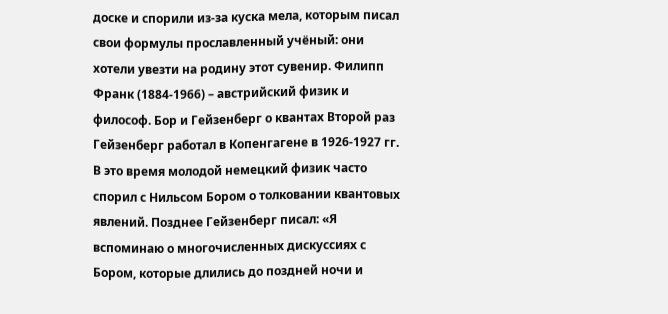доске и спорили из-за куска мела, которым писал свои формулы прославленный учёный: они хотели увезти на родину этот сувенир. Филипп Франк (1884-1966) – австрийский физик и философ. Бор и Гейзенберг о квантах Второй раз Гейзенберг работал в Копенгагене в 1926-1927 гг. В это время молодой немецкий физик часто спорил с Нильсом Бором о толковании квантовых явлений. Позднее Гейзенберг писал: «Я вспоминаю о многочисленных дискуссиях с Бором, которые длились до поздней ночи и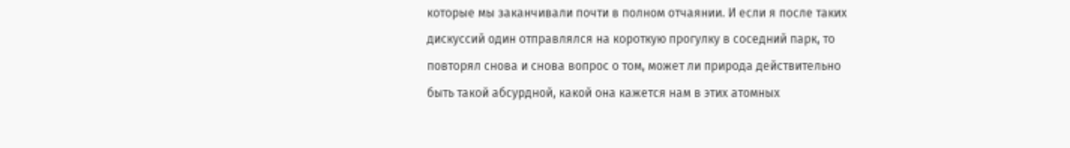которые мы заканчивали почти в полном отчаянии. И если я после таких дискуссий один отправлялся на короткую прогулку в соседний парк, то повторял снова и снова вопрос о том, может ли природа действительно быть такой абсурдной, какой она кажется нам в этих атомных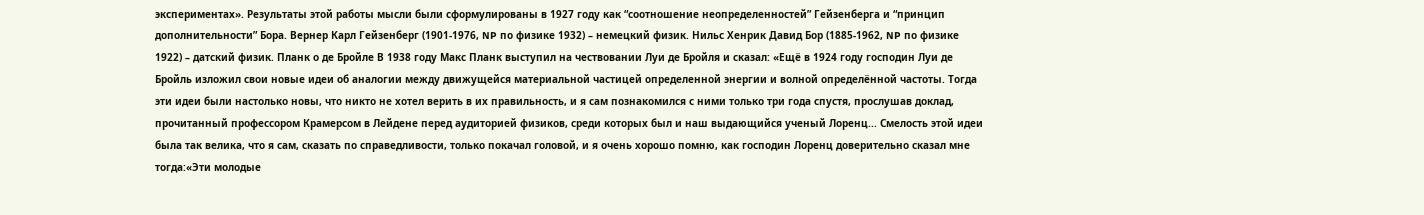экспериментах». Результаты этой работы мысли были сформулированы в 1927 году как “соотношение неопределенностей” Гейзенберга и “принцип дополнительности” Бора. Вернер Карл Гейзенберг (1901-1976, NP по физике 1932) – немецкий физик. Нильс Хенрик Давид Бор (1885-1962, NP по физике 1922) – датский физик. Планк о де Бройле В 1938 году Макс Планк выступил на чествовании Луи де Бройля и сказал: «Ещё в 1924 году господин Луи де Бройль изложил свои новые идеи об аналогии между движущейся материальной частицей определенной энергии и волной определённой частоты. Тогда эти идеи были настолько новы, что никто не хотел верить в их правильность, и я сам познакомился с ними только три года спустя, прослушав доклад, прочитанный профессором Крамерсом в Лейдене перед аудиторией физиков, среди которых был и наш выдающийся ученый Лоренц... Смелость этой идеи была так велика, что я сам, сказать по справедливости, только покачал головой, и я очень хорошо помню, как господин Лоренц доверительно сказал мне тогда:«Эти молодые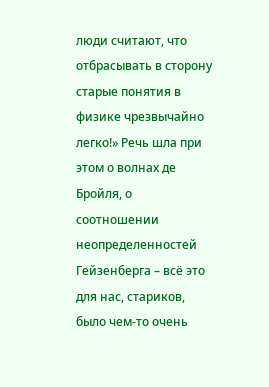люди считают, что отбрасывать в сторону старые понятия в физике чрезвычайно легко!» Речь шла при этом о волнах де Бройля, о соотношении неопределенностей Гейзенберга – всё это для нас, стариков, было чем-то очень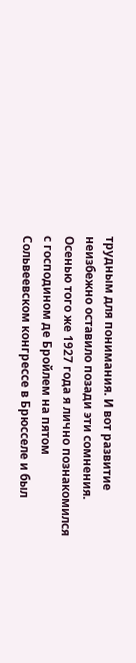трудным для понимания. И вот развитие неизбежно оставило позади эти сомнения. Осенью того же 1927 года я лично познакомился с господином де Бройлем на пятом Сольвеевском конгрессе в Брюсселе и был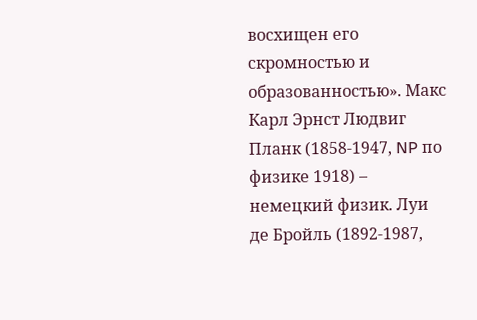восхищен его скромностью и образованностью». Макс Карл Эрнст Людвиг Планк (1858-1947, NP по физике 1918) – немецкий физик. Луи де Бройль (1892-1987,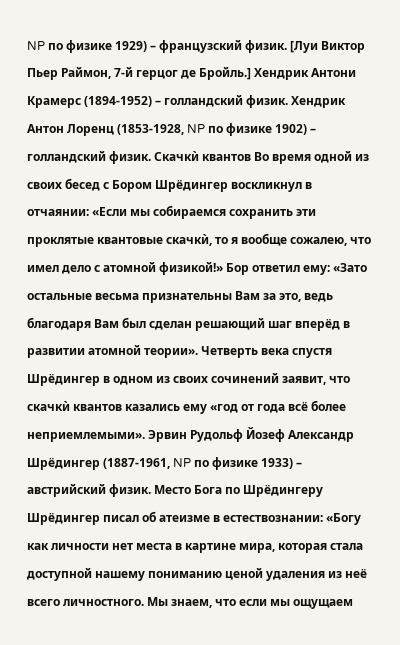NP по физике 1929) – французский физик. [Луи Виктор Пьер Раймон, 7-й герцог де Бройль.] Хендрик Антони Крамерс (1894-1952) – голландский физик. Хендрик Антон Лоренц (1853-1928, NP по физике 1902) – голландский физик. Скачкѝ квантов Во время одной из своих бесед с Бором Шрёдингер воскликнул в отчаянии: «Если мы собираемся сохранить эти проклятые квантовые скачкѝ, то я вообще сожалею, что имел дело с атомной физикой!» Бор ответил ему: «Зато остальные весьма признательны Вам за это, ведь благодаря Вам был сделан решающий шаг вперёд в развитии атомной теории». Четверть века спустя Шрёдингер в одном из своих сочинений заявит, что скачкѝ квантов казались ему «год от года всё более неприемлемыми». Эрвин Рудольф Йозеф Александр Шрёдингер (1887-1961, NP по физике 1933) – австрийский физик. Место Бога по Шрёдингеру Шрёдингер писал об атеизме в естествознании: «Богу как личности нет места в картине мира, которая стала доступной нашему пониманию ценой удаления из неё всего личностного. Мы знаем, что если мы ощущаем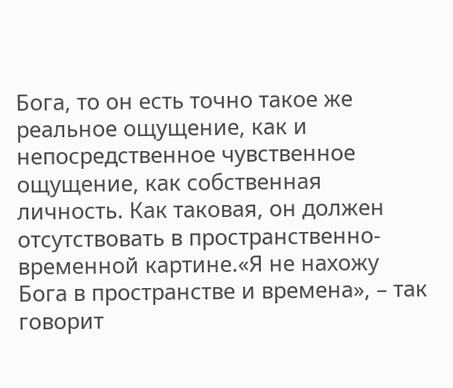Бога, то он есть точно такое же реальное ощущение, как и непосредственное чувственное ощущение, как собственная личность. Как таковая, он должен отсутствовать в пространственно-временной картине.«Я не нахожу Бога в пространстве и времена», – так говорит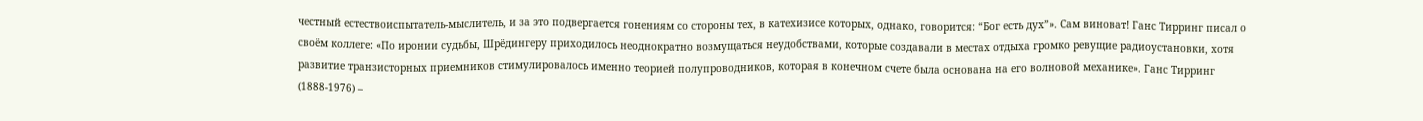честный естествоиспытатель-мыслитель, и за это подвергается гонениям со стороны тех, в катехизисе которых, однако, говорится: “Бог есть дух”». Сам виноват! Ганс Тирринг писал о своём коллеге: «По иронии судьбы, Шрёдингеру приходилось неоднократно возмущаться неудобствами, которые создавали в местах отдыха громко ревущие радиоустановки, хотя развитие транзисторных приемников стимулировалось именно теорией полупроводников, которая в конечном счете была основана на его волновой механике». Ганс Тирринг (1888-1976) –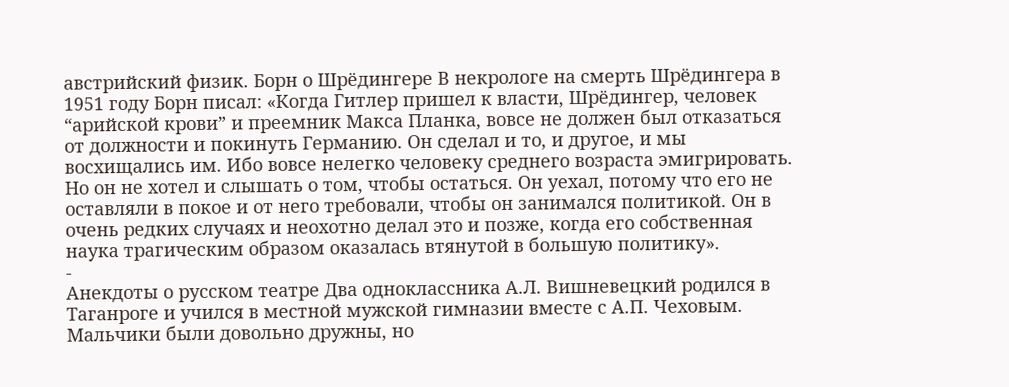австрийский физик. Борн о Шрёдингере В некрологе на смерть Шрёдингера в 1951 году Борн писал: «Когда Гитлер пришел к власти, Шрёдингер, человек “арийской крови” и преемник Макса Планка, вовсе не должен был отказаться от должности и покинуть Германию. Он сделал и то, и другое, и мы восхищались им. Ибо вовсе нелегко человеку среднего возраста эмигрировать. Но он не хотел и слышать о том, чтобы остаться. Он уехал, потому что его не оставляли в покое и от него требовали, чтобы он занимался политикой. Он в очень редких случаях и неохотно делал это и позже, когда его собственная наука трагическим образом оказалась втянутой в большую политику».
-
Анекдоты о русском театре Два одноклассника А.Л. Вишневецкий родился в Таганроге и учился в местной мужской гимназии вместе с А.П. Чеховым. Мальчики были довольно дружны, но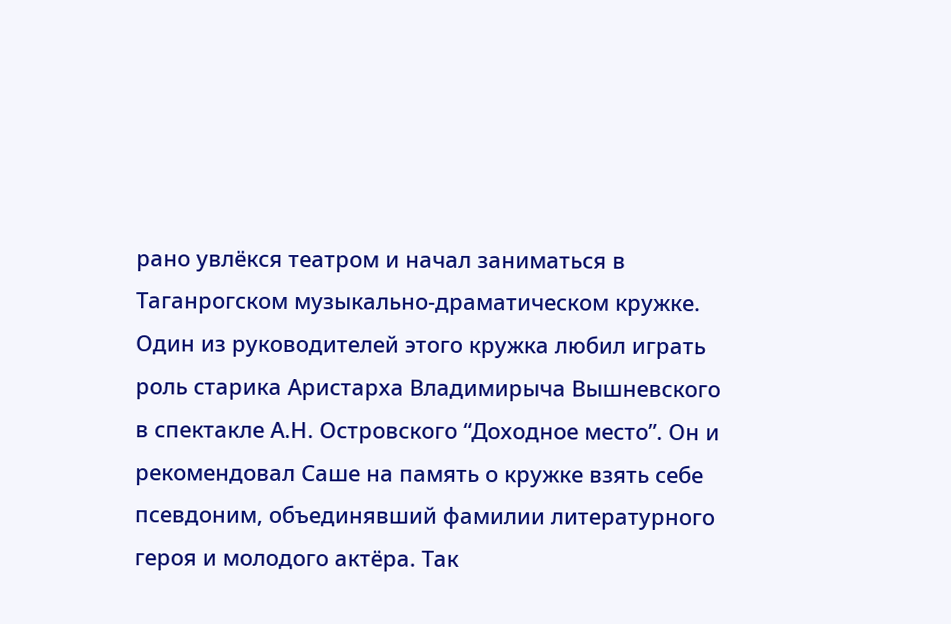рано увлёкся театром и начал заниматься в Таганрогском музыкально-драматическом кружке. Один из руководителей этого кружка любил играть роль старика Аристарха Владимирыча Вышневского в спектакле А.Н. Островского “Доходное место”. Он и рекомендовал Саше на память о кружке взять себе псевдоним, объединявший фамилии литературного героя и молодого актёра. Так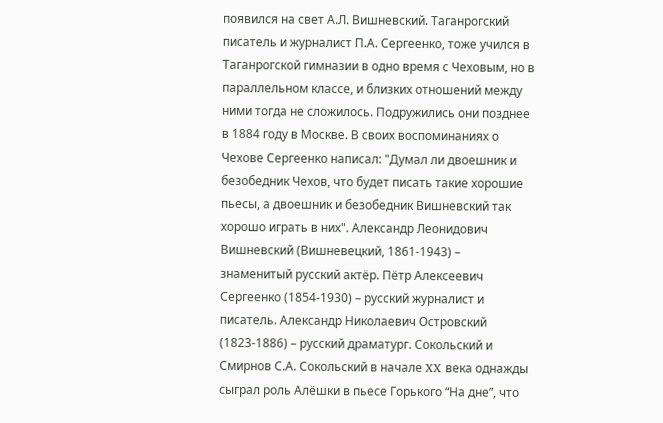появился на свет А.Л. Вишневский. Таганрогский писатель и журналист П.А. Сергеенко, тоже учился в Таганрогской гимназии в одно время с Чеховым, но в параллельном классе, и близких отношений между ними тогда не сложилось. Подружились они позднее в 1884 году в Москве. В своих воспоминаниях о Чехове Сергеенко написал: "Думал ли двоешник и безобедник Чехов, что будет писать такие хорошие пьесы, а двоешник и безобедник Вишневский так хорошо играть в них". Александр Леонидович Вишневский (Вишневецкий, 1861-1943) – знаменитый русский актёр. Пётр Алексеевич Сергеенко (1854-1930) – русский журналист и писатель. Александр Николаевич Островский (1823-1886) – русский драматург. Сокольский и Смирнов С.А. Сокольский в начале XX века однажды сыграл роль Алёшки в пьесе Горького “На дне”, что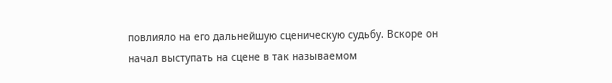повлияло на его дальнейшую сценическую судьбу. Вскоре он начал выступать на сцене в так называемом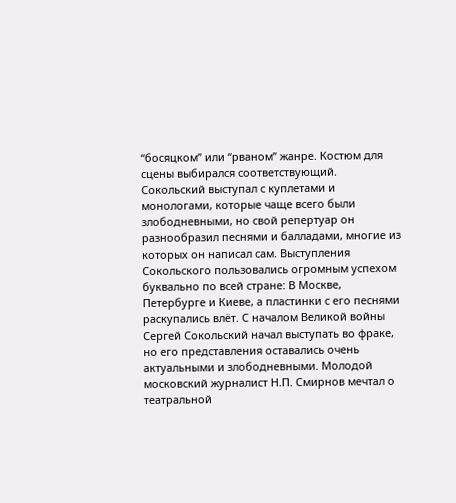“босяцком” или “рваном” жанре. Костюм для сцены выбирался соответствующий. Сокольский выступал с куплетами и монологами, которые чаще всего были злободневными, но свой репертуар он разнообразил песнями и балладами, многие из которых он написал сам. Выступления Сокольского пользовались огромным успехом буквально по всей стране: В Москве, Петербурге и Киеве, а пластинки с его песнями раскупались влёт. С началом Великой войны Сергей Сокольский начал выступать во фраке, но его представления оставались очень актуальными и злободневными. Молодой московский журналист Н.П. Смирнов мечтал о театральной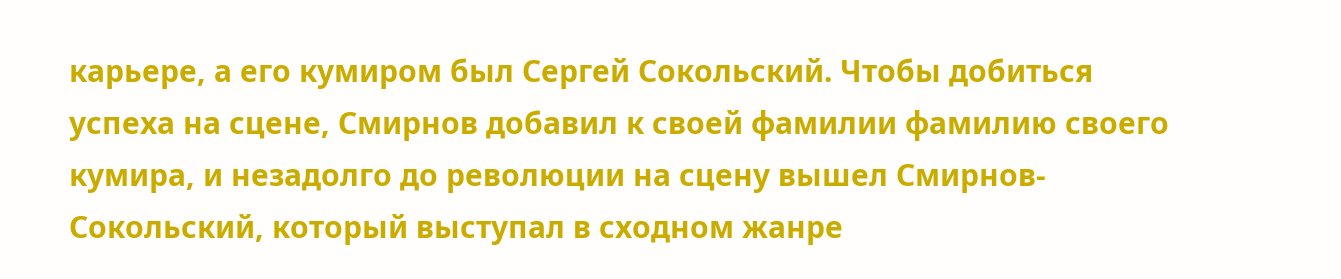карьере, а его кумиром был Сергей Сокольский. Чтобы добиться успеха на сцене, Смирнов добавил к своей фамилии фамилию своего кумира, и незадолго до революции на сцену вышел Смирнов-Сокольский, который выступал в сходном жанре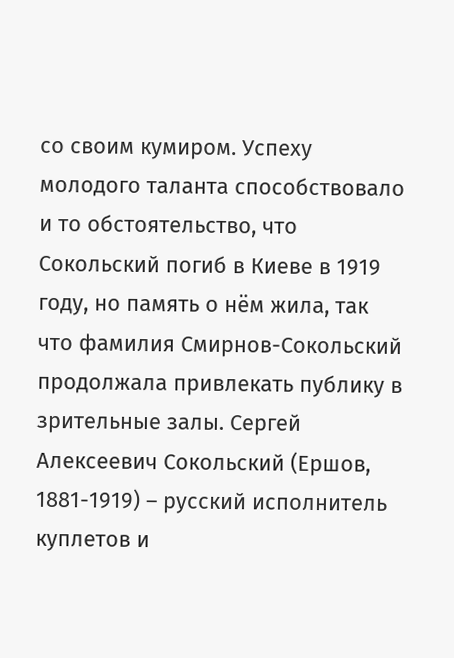со своим кумиром. Успеху молодого таланта способствовало и то обстоятельство, что Сокольский погиб в Киеве в 1919 году, но память о нём жила, так что фамилия Смирнов-Сокольский продолжала привлекать публику в зрительные залы. Сергей Алексеевич Сокольский (Ершов, 1881-1919) – русский исполнитель куплетов и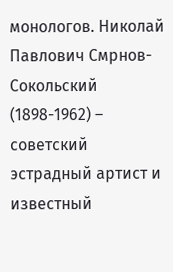монологов. Николай Павлович Смрнов-Сокольский (1898-1962) – советский эстрадный артист и известный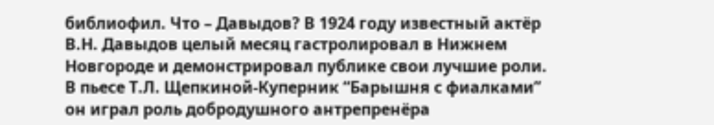библиофил. Что – Давыдов? В 1924 году известный актёр В.Н. Давыдов целый месяц гастролировал в Нижнем Новгороде и демонстрировал публике свои лучшие роли. В пьесе Т.Л. Щепкиной-Куперник “Барышня с фиалками” он играл роль добродушного антрепренёра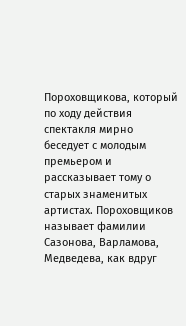Пороховщикова, который по ходу действия спектакля мирно беседует с молодым премьером и рассказывает тому о старых знаменитых артистах. Пороховщиков называет фамилии Сазонова, Варламова, Медведева, как вдруг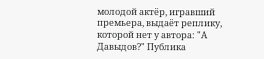молодой актёр, игравший премьера, выдаёт реплику, которой нет у автора: "А Давыдов?" Публика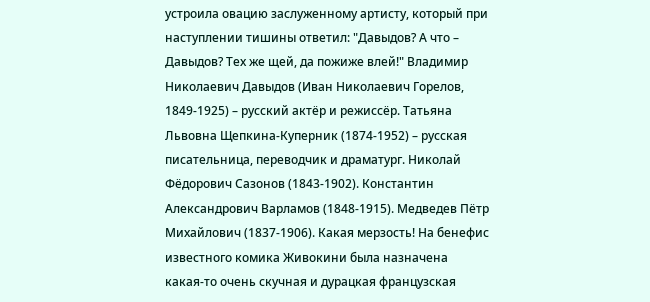устроила овацию заслуженному артисту, который при наступлении тишины ответил: "Давыдов? А что – Давыдов? Тех же щей, да пожиже влей!" Владимир Николаевич Давыдов (Иван Николаевич Горелов, 1849-1925) – русский актёр и режиссёр. Татьяна Львовна Щепкина-Куперник (1874-1952) – русская писательница, переводчик и драматург. Николай Фёдорович Сазонов (1843-1902). Константин Александрович Варламов (1848-1915). Медведев Пётр Михайлович (1837-1906). Какая мерзость! На бенефис известного комика Живокини была назначена какая-то очень скучная и дурацкая французская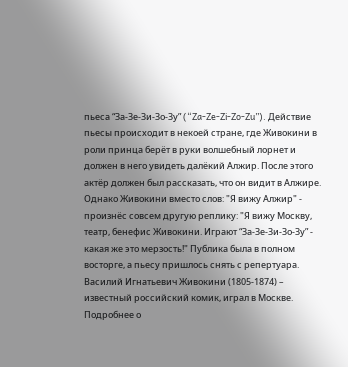пьеса “За-Зе-Зи-Зо-Зу” (“Za-Ze-Zi-Zo-Zu”). Действие пьесы происходит в некоей стране, где Живокини в роли принца берёт в руки волшебный лорнет и должен в него увидеть далёкий Алжир. После этого актёр должен был рассказать, что он видит в Алжире. Однако Живокини вместо слов: "Я вижу Алжир" - произнёс совсем другую реплику: "Я вижу Москву, театр, бенефис Живокини. Играют “За-Зе-Зи-Зо-Зу” - какая же это мерзость!" Публика была в полном восторге, а пьесу пришлось снять с репертуара. Василий Игнатьевич Живокини (1805-1874) – известный российский комик, играл в Москве. Подробнее о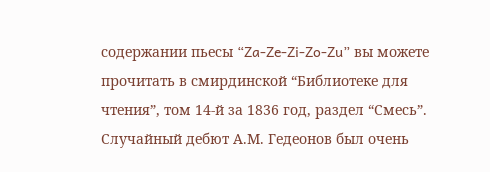содержании пьесы “Za-Ze-Zi-Zo-Zu” вы можете прочитать в смирдинской “Библиотеке для чтения”, том 14-й за 1836 год, раздел “Смесь”. Случайный дебют А.М. Гедеонов был очень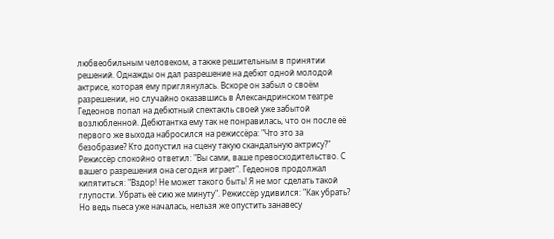любвеобильным человеком, а также решительным в принятии решений. Однажды он дал разрешение на дебют одной молодой актрисе, которая ему приглянулась. Вскоре он забыл о своём разрешении, но случайно оказавшись в Александринском театре Гедеонов попал на дебютный спектакль своей уже забытой возлюбленной. Дебютантка ему так не понравилась, что он после её первого же выхода набросился на режиссёра: "Что это за безобразие? Кто допустил на сцену такую скандальную актрису?" Режиссёр спокойно ответил: "Вы сами, ваше превосходительство. С вашего разрешения она сегодня играет". Гедеонов продолжал кипятиться: "Вздор! Не может такого быть! Я не мог сделать такой глупости. Убрать её сию же минуту". Режиссёр удивился: "Как убрать? Но ведь пьеса уже началась, нельзя же опустить занавесу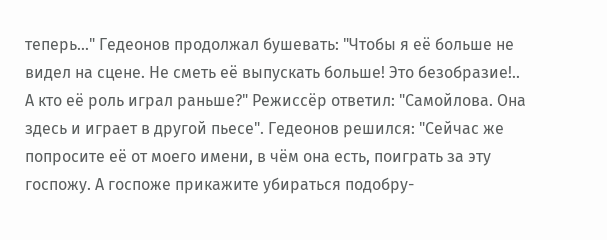теперь..." Гедеонов продолжал бушевать: "Чтобы я её больше не видел на сцене. Не сметь её выпускать больше! Это безобразие!.. А кто её роль играл раньше?" Режиссёр ответил: "Самойлова. Она здесь и играет в другой пьесе". Гедеонов решился: "Сейчас же попросите её от моего имени, в чём она есть, поиграть за эту госпожу. А госпоже прикажите убираться подобру-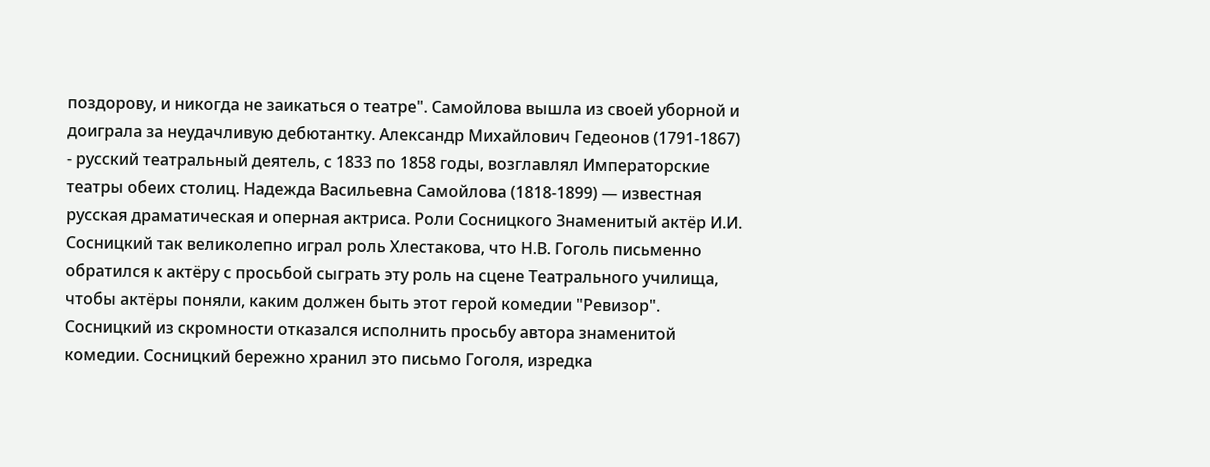поздорову, и никогда не заикаться о театре". Самойлова вышла из своей уборной и доиграла за неудачливую дебютантку. Александр Михайлович Гедеонов (1791-1867) - русский театральный деятель, с 1833 по 1858 годы, возглавлял Императорские театры обеих столиц. Надежда Васильевна Самойлова (1818-1899) — известная русская драматическая и оперная актриса. Роли Сосницкого Знаменитый актёр И.И. Сосницкий так великолепно играл роль Хлестакова, что Н.В. Гоголь письменно обратился к актёру с просьбой сыграть эту роль на сцене Театрального училища, чтобы актёры поняли, каким должен быть этот герой комедии "Ревизор". Сосницкий из скромности отказался исполнить просьбу автора знаменитой комедии. Сосницкий бережно хранил это письмо Гоголя, изредка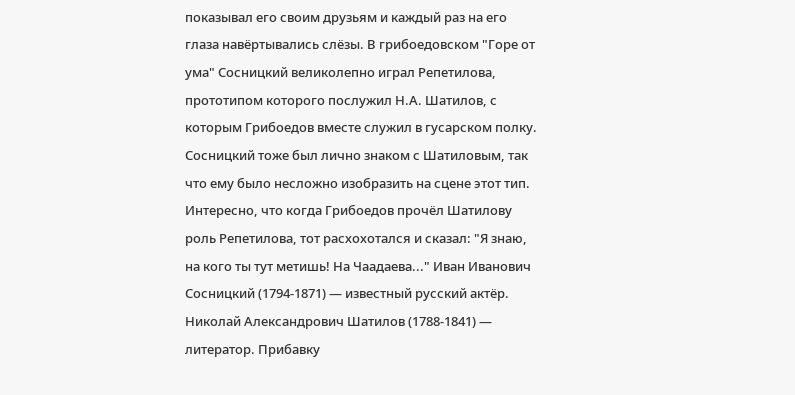показывал его своим друзьям и каждый раз на его глаза навёртывались слёзы. В грибоедовском "Горе от ума" Сосницкий великолепно играл Репетилова, прототипом которого послужил Н.А. Шатилов, с которым Грибоедов вместе служил в гусарском полку. Сосницкий тоже был лично знаком с Шатиловым, так что ему было несложно изобразить на сцене этот тип. Интересно, что когда Грибоедов прочёл Шатилову роль Репетилова, тот расхохотался и сказал: "Я знаю, на кого ты тут метишь! На Чаадаева..." Иван Иванович Сосницкий (1794-1871) — известный русский актёр. Николай Александрович Шатилов (1788-1841) — литератор. Прибавку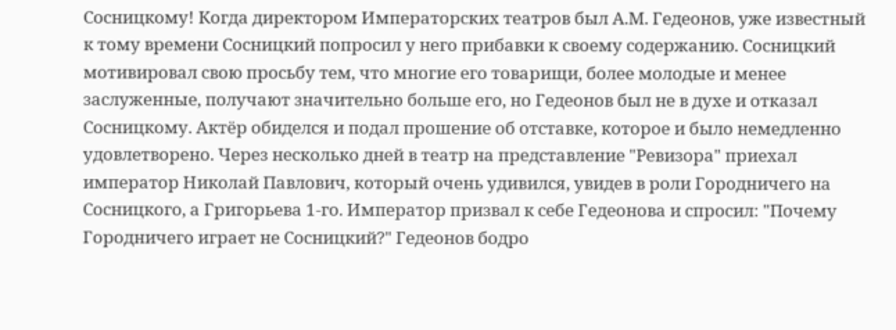Сосницкому! Когда директором Императорских театров был А.М. Гедеонов, уже известный к тому времени Сосницкий попросил у него прибавки к своему содержанию. Сосницкий мотивировал свою просьбу тем, что многие его товарищи, более молодые и менее заслуженные, получают значительно больше его, но Гедеонов был не в духе и отказал Сосницкому. Актёр обиделся и подал прошение об отставке, которое и было немедленно удовлетворено. Через несколько дней в театр на представление "Ревизора" приехал император Николай Павлович, который очень удивился, увидев в роли Городничего на Сосницкого, а Григорьева 1-го. Император призвал к себе Гедеонова и спросил: "Почему Городничего играет не Сосницкий?" Гедеонов бодро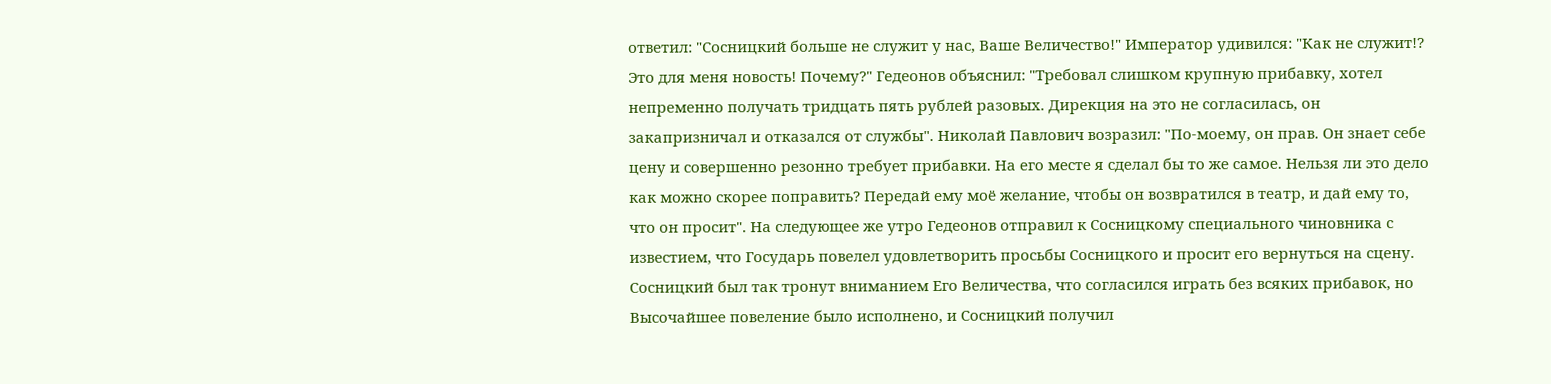ответил: "Сосницкий больше не служит у нас, Ваше Величество!" Император удивился: "Как не служит!? Это для меня новость! Почему?" Гедеонов объяснил: "Требовал слишком крупную прибавку, хотел непременно получать тридцать пять рублей разовых. Дирекция на это не согласилась, он закапризничал и отказался от службы". Николай Павлович возразил: "По-моему, он прав. Он знает себе цену и совершенно резонно требует прибавки. На его месте я сделал бы то же самое. Нельзя ли это дело как можно скорее поправить? Передай ему моё желание, чтобы он возвратился в театр, и дай ему то, что он просит". На следующее же утро Гедеонов отправил к Сосницкому специального чиновника с известием, что Государь повелел удовлетворить просьбы Сосницкого и просит его вернуться на сцену. Сосницкий был так тронут вниманием Его Величества, что согласился играть без всяких прибавок, но Высочайшее повеление было исполнено, и Сосницкий получил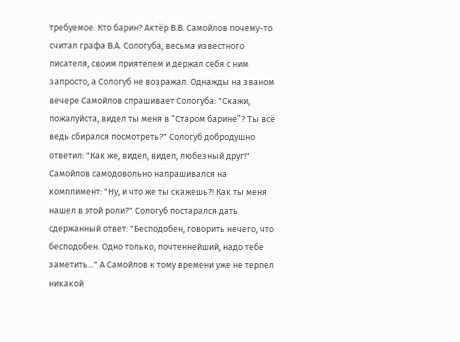требуемое. Кто барин? Актёр В.В. Самойлов почему-то считал графа В.А. Сологуба, весьма известного писателя, своим приятелем и держал себя с ним запросто, а Сологуб не возражал. Однажды на званом вечере Самойлов спрашивает Сологуба: "Скажи, пожалуйста, видел ты меня в “Старом барине”? Ты всё ведь сбирался посмотреть?" Сологуб добродушно ответил: "Как же, видел, видел, любезный друг!" Самойлов самодовольно напрашивался на комплимент: "Ну, и что же ты скажешь?! Как ты меня нашел в этой роли?" Сологуб постарался дать сдержанный ответ: "Бесподобен, говорить нечего, что бесподобен. Одно только, почтеннейший, надо тебе заметить..." А Самойлов к тому времени уже не терпел никакой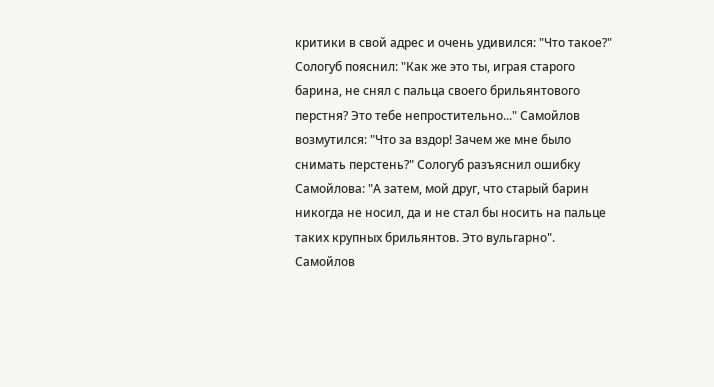критики в свой адрес и очень удивился: "Что такое?" Сологуб пояснил: "Как же это ты, играя старого барина, не снял с пальца своего брильянтового перстня? Это тебе непростительно..." Самойлов возмутился: "Что за вздор! Зачем же мне было снимать перстень?" Сологуб разъяснил ошибку Самойлова: "А затем, мой друг, что старый барин никогда не носил, да и не стал бы носить на пальце таких крупных брильянтов. Это вульгарно". Самойлов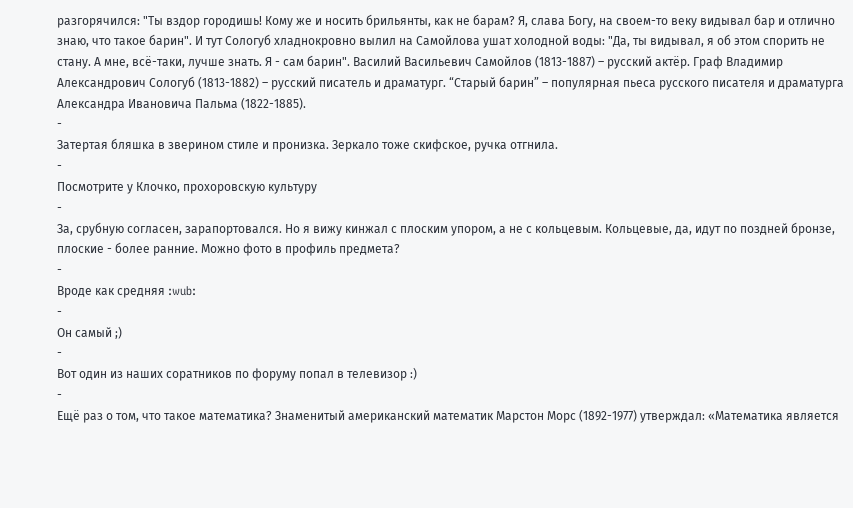разгорячился: "Ты вздор городишь! Кому же и носить брильянты, как не барам? Я, слава Богу, на своем-то веку видывал бар и отлично знаю, что такое барин". И тут Сологуб хладнокровно вылил на Самойлова ушат холодной воды: "Да, ты видывал, я об этом спорить не стану. А мне, всё-таки, лучше знать. Я - сам барин". Василий Васильевич Самойлов (1813-1887) – русский актёр. Граф Владимир Александрович Сологуб (1813-1882) – русский писатель и драматург. “Старый барин” – популярная пьеса русского писателя и драматурга Александра Ивановича Пальма (1822-1885).
-
Затертая бляшка в зверином стиле и пронизка. Зеркало тоже скифское, ручка отгнила.
-
Посмотрите у Клочко, прохоровскую культуру
-
За, срубную согласен, зарапортовался. Но я вижу кинжал с плоским упором, а не с кольцевым. Кольцевые, да, идут по поздней бронзе, плоские - более ранние. Можно фото в профиль предмета?
-
Вроде как средняя :wub:
-
Он самый ;)
-
Вот один из наших соратников по форуму попал в телевизор :)
-
Ещё раз о том, что такое математика? Знаменитый американский математик Марстон Морс (1892-1977) утверждал: «Математика является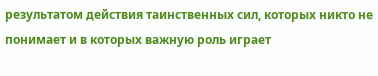результатом действия таинственных сил, которых никто не понимает и в которых важную роль играет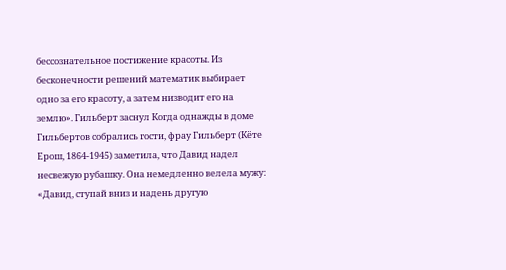бессознательное постижение красоты. Из бесконечности решений математик выбирает одно за его красоту, а затем низводит его на землю». Гильберт заснул Когда однажды в доме Гильбертов собрались гости, фрау Гильберт (Кёте Ерош, 1864-1945) заметила, что Давид надел несвежую рубашку. Она немедленно велела мужу: «Давид, ступай вниз и надень другую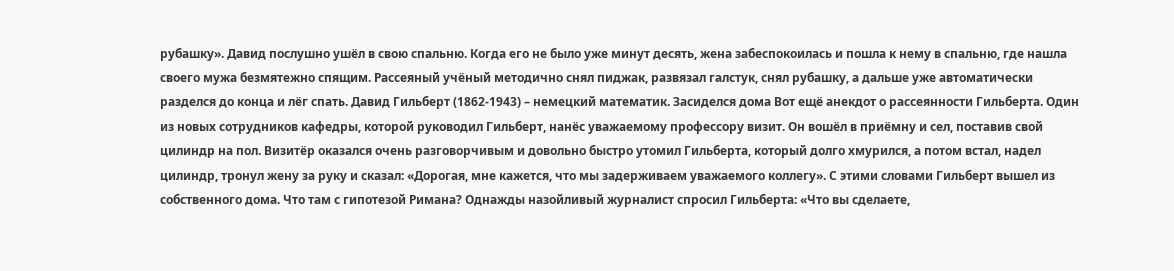рубашку». Давид послушно ушёл в свою спальню. Когда его не было уже минут десять, жена забеспокоилась и пошла к нему в спальню, где нашла своего мужа безмятежно спящим. Рассеяный учёный методично снял пиджак, развязал галстук, снял рубашку, а дальше уже автоматически разделся до конца и лёг спать. Давид Гильберт (1862-1943) – немецкий математик. Засиделся дома Вот ещё анекдот о рассеянности Гильберта. Один из новых сотрудников кафедры, которой руководил Гильберт, нанёс уважаемому профессору визит. Он вошёл в приёмну и сел, поставив свой цилиндр на пол. Визитёр оказался очень разговорчивым и довольно быстро утомил Гильберта, который долго хмурился, а потом встал, надел цилиндр, тронул жену за руку и сказал: «Дорогая, мне кажется, что мы задерживаем уважаемого коллегу». С этими словами Гильберт вышел из собственного дома. Что там с гипотезой Римана? Однажды назойливый журналист спросил Гильберта: «Что вы сделаете,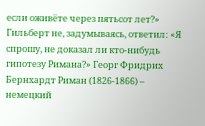если оживёте через пятьсот лет?» Гильберт не, задумываясь, ответил: «Я спрошу, не доказал ли кто-нибудь гипотезу Римана?» Георг Фридрих Бернхардт Риман (1826-1866) – немецкий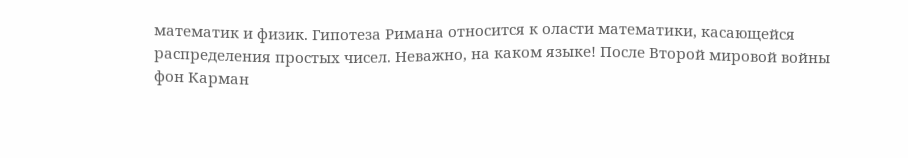математик и физик. Гипотеза Римана относится к оласти математики, касающейся распределения простых чисел. Неважно, на каком языке! После Второй мировой войны фон Карман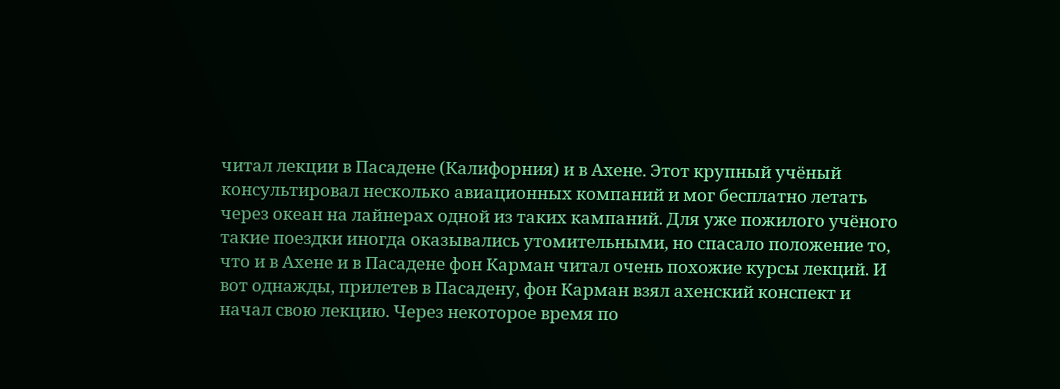читал лекции в Пасадене (Калифорния) и в Ахене. Этот крупный учёный консультировал несколько авиационных компаний и мог бесплатно летать через океан на лайнерах одной из таких кампаний. Для уже пожилого учёного такие поездки иногда оказывались утомительными, но спасало положение то, что и в Ахене и в Пасадене фон Карман читал очень похожие курсы лекций. И вот однажды, прилетев в Пасадену, фон Карман взял ахенский конспект и начал свою лекцию. Через некоторое время по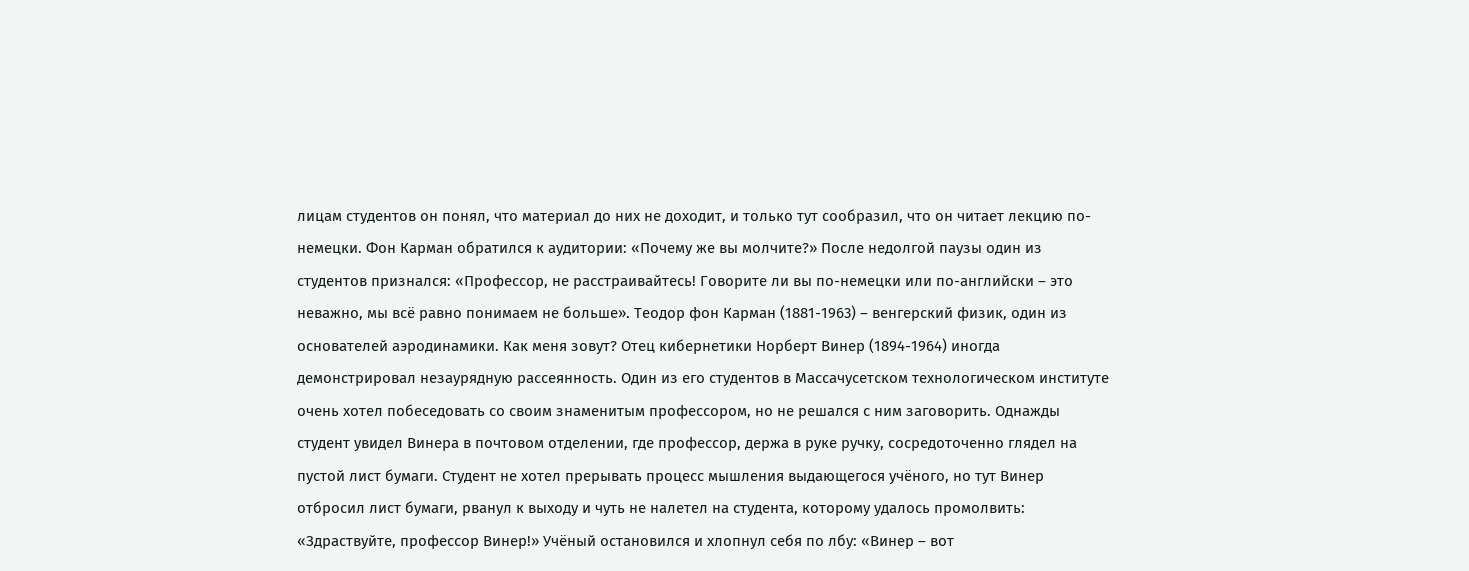лицам студентов он понял, что материал до них не доходит, и только тут сообразил, что он читает лекцию по-немецки. Фон Карман обратился к аудитории: «Почему же вы молчите?» После недолгой паузы один из студентов признался: «Профессор, не расстраивайтесь! Говорите ли вы по-немецки или по-английски – это неважно, мы всё равно понимаем не больше». Теодор фон Карман (1881-1963) – венгерский физик, один из основателей аэродинамики. Как меня зовут? Отец кибернетики Норберт Винер (1894-1964) иногда демонстрировал незаурядную рассеянность. Один из его студентов в Массачусетском технологическом институте очень хотел побеседовать со своим знаменитым профессором, но не решался с ним заговорить. Однажды студент увидел Винера в почтовом отделении, где профессор, держа в руке ручку, сосредоточенно глядел на пустой лист бумаги. Студент не хотел прерывать процесс мышления выдающегося учёного, но тут Винер отбросил лист бумаги, рванул к выходу и чуть не налетел на студента, которому удалось промолвить: «Здраствуйте, профессор Винер!» Учёный остановился и хлопнул себя по лбу: «Винер – вот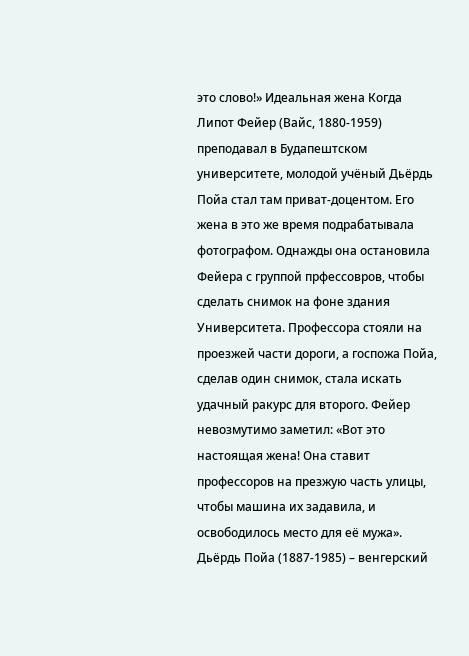это слово!» Идеальная жена Когда Липот Фейер (Вайс, 1880-1959) преподавал в Будапештском университете, молодой учёный Дьёрдь Пойа стал там приват-доцентом. Его жена в это же время подрабатывала фотографом. Однажды она остановила Фейера с группой прфессовров, чтобы сделать снимок на фоне здания Университета. Профессора стояли на проезжей части дороги, а госпожа Пойа, сделав один снимок, стала искать удачный ракурс для второго. Фейер невозмутимо заметил: «Вот это настоящая жена! Она ставит профессоров на презжую часть улицы, чтобы машина их задавила, и освободилось место для её мужа». Дьёрдь Пойа (1887-1985) – венгерский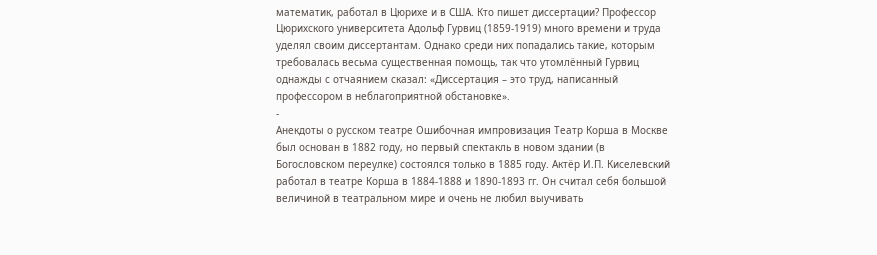математик, работал в Цюрихе и в США. Кто пишет диссертации? Профессор Цюрихского университета Адольф Гурвиц (1859-1919) много времени и труда уделял своим диссертантам. Однако среди них попадались такие, которым требовалась весьма существенная помощь, так что утомлённый Гурвиц однажды с отчаянием сказал: «Диссертация – это труд, написанный профессором в неблагоприятной обстановке».
-
Анекдоты о русском театре Ошибочная импровизация Театр Корша в Москве был основан в 1882 году, но первый спектакль в новом здании (в Богословском переулке) состоялся только в 1885 году. Актёр И.П. Киселевский работал в театре Корша в 1884-1888 и 1890-1893 гг. Он считал себя большой величиной в театральном мире и очень не любил выучивать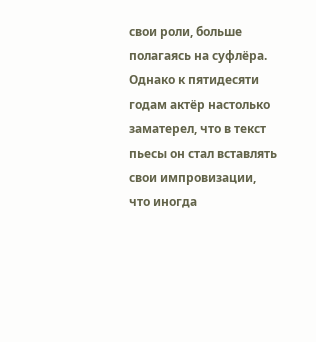свои роли, больше полагаясь на суфлёра. Однако к пятидесяти годам актёр настолько заматерел, что в текст пьесы он стал вставлять свои импровизации, что иногда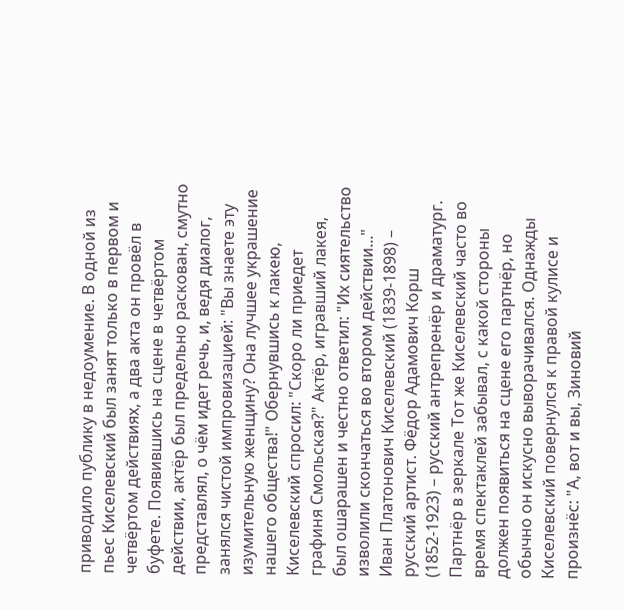приводило публику в недоумение. В одной из пьес Киселевский был занят только в первом и четвёртом действиях, а два акта он провёл в буфете. Появившись на сцене в четвёртом действии, актёр был предельно раскован, смутно представлял, о чём идет речь, и, ведя диалог, занялся чистой импровизацией: "Вы знаете эту изумительную женщину? Она лучшее украшение нашего общества!" Обернувшись к лакею, Киселевский спросил: "Скоро ли приедет графиня Смольская?" Актёр, игравший лакея, был ошарашен и честно ответил: "Их сиятельство изволили скончаться во втором действии..." Иван Платонович Киселевский (1839-1898) – русский артист. Фёдор Адамович Корш (1852-1923) – русский антрепренёр и драматург. Партнёр в зеркале Тот же Киселевский часто во время спектаклей забывал, с какой стороны должен появиться на сцене его партнёр, но обычно он искусно выворачивался. Однажды Киселевский повернулся к правой кулисе и произнёс: "А, вот и вы, Зиновий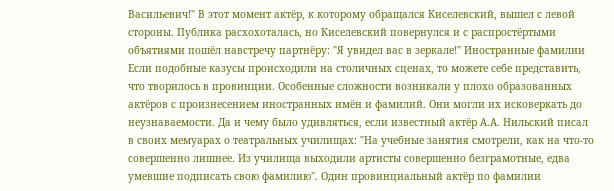Васильевич!" В этот момент актёр, к которому обращался Киселевский, вышел с левой стороны. Публика расхохоталась, но Киселевский повернулся и с распростёртыми объятиями пошёл навстречу партнёру: "Я увидел вас в зеркале!" Иностранные фамилии Если подобные казусы происходили на столичных сценах, то можете себе представить, что творилось в провинции. Особенные сложности возникали у плохо образованных актёров с произнесением иностранных имён и фамилий. Они могли их исковеркать до неузнаваемости. Да и чему было удивляться, если известный актёр А.А. Нильский писал в своих мемуарах о театральных училищах: "На учебные занятия смотрели, как на что-то совершенно лишнее. Из училища выходили артисты совершенно безграмотные, едва умевшие подписать свою фамилию". Один провинциальный актёр по фамилии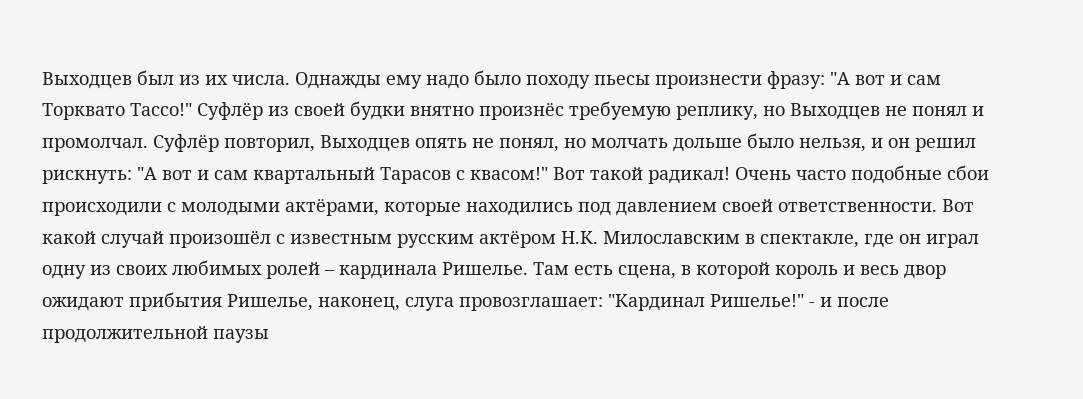Выходцев был из их числа. Однажды ему надо было походу пьесы произнести фразу: "А вот и сам Торквато Тассо!" Суфлёр из своей будки внятно произнёс требуемую реплику, но Выходцев не понял и промолчал. Суфлёр повторил, Выходцев опять не понял, но молчать дольше было нельзя, и он решил рискнуть: "А вот и сам квартальный Тарасов с квасом!" Вот такой радикал! Очень часто подобные сбои происходили с молодыми актёрами, которые находились под давлением своей ответственности. Вот какой случай произошёл с известным русским актёром Н.К. Милославским в спектакле, где он играл одну из своих любимых ролей – кардинала Ришелье. Там есть сцена, в которой король и весь двор ожидают прибытия Ришелье, наконец, слуга провозглашает: "Кардинал Ришелье!" - и после продолжительной паузы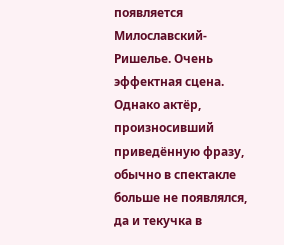появляется Милославский-Ришелье. Очень эффектная сцена. Однако актёр, произносивший приведённую фразу, обычно в спектакле больше не появлялся, да и текучка в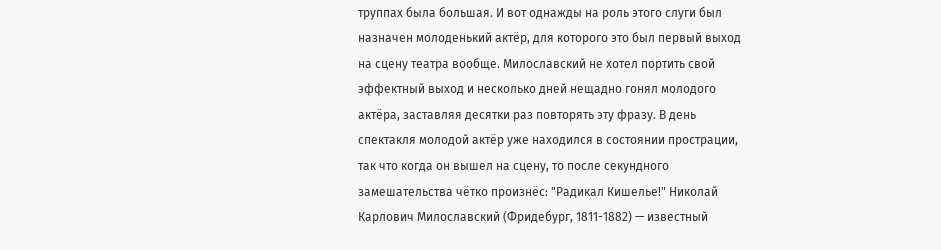труппах была большая. И вот однажды на роль этого слуги был назначен молоденький актёр, для которого это был первый выход на сцену театра вообще. Милославский не хотел портить свой эффектный выход и несколько дней нещадно гонял молодого актёра, заставляя десятки раз повторять эту фразу. В день спектакля молодой актёр уже находился в состоянии прострации, так что когда он вышел на сцену, то после секундного замешательства чётко произнёс: "Радикал Кишелье!" Николай Карлович Милославский (Фридебург, 1811-1882) — известный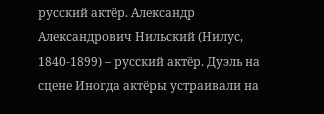русский актёр. Александр Александрович Нильский (Нилус, 1840-1899) – русский актёр. Дуэль на сцене Иногда актёры устраивали на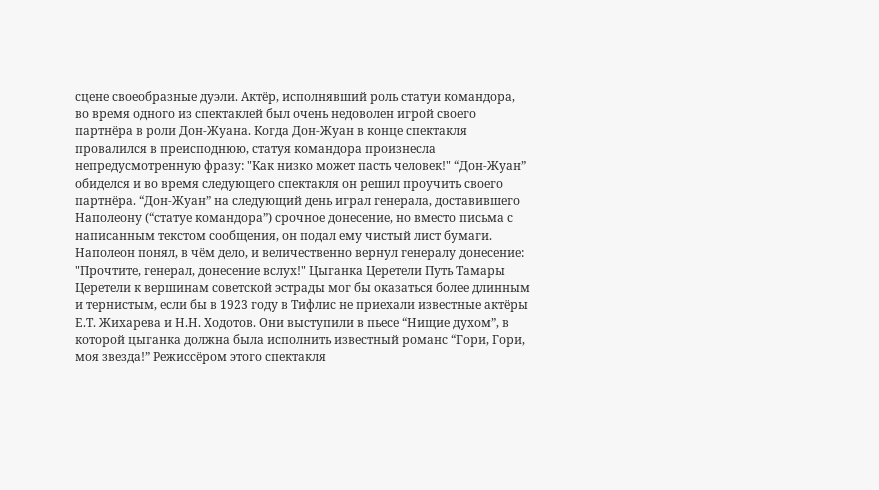сцене своеобразные дуэли. Актёр, исполнявший роль статуи командора, во время одного из спектаклей был очень недоволен игрой своего партнёра в роли Дон-Жуана. Когда Дон-Жуан в конце спектакля провалился в преисподнюю, статуя командора произнесла непредусмотренную фразу: "Как низко может пасть человек!" “Дон-Жуан” обиделся и во время следующего спектакля он решил проучить своего партнёра. “Дон-Жуан” на следующий день играл генерала, доставившего Наполеону (“статуе командора”) срочное донесение, но вместо письма с написанным текстом сообщения, он подал ему чистый лист бумаги. Наполеон понял, в чём дело, и величественно вернул генералу донесение: "Прочтите, генерал, донесение вслух!" Цыганка Церетели Путь Тамары Церетели к вершинам советской эстрады мог бы оказаться более длинным и тернистым, если бы в 1923 году в Тифлис не приехали известные актёры Е.Т. Жихарева и Н.Н. Ходотов. Они выступили в пьесе “Нищие духом”, в которой цыганка должна была исполнить известный романс “Гори, Гори, моя звезда!” Режиссёром этого спектакля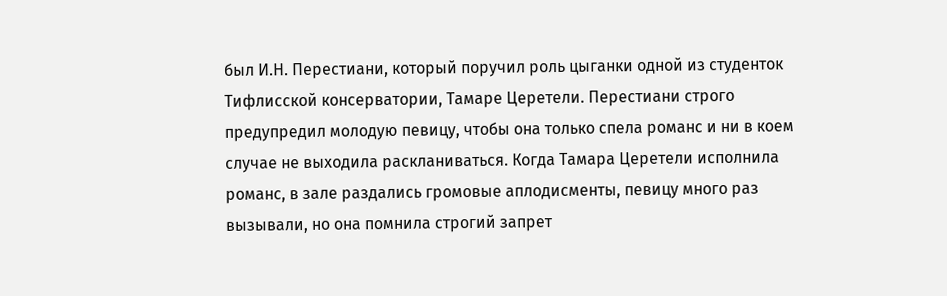был И.Н. Перестиани, который поручил роль цыганки одной из студенток Тифлисской консерватории, Тамаре Церетели. Перестиани строго предупредил молодую певицу, чтобы она только спела романс и ни в коем случае не выходила раскланиваться. Когда Тамара Церетели исполнила романс, в зале раздались громовые аплодисменты, певицу много раз вызывали, но она помнила строгий запрет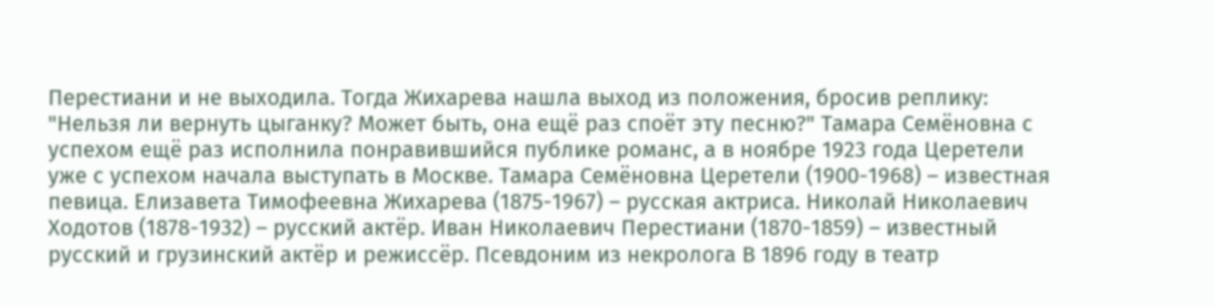Перестиани и не выходила. Тогда Жихарева нашла выход из положения, бросив реплику: "Нельзя ли вернуть цыганку? Может быть, она ещё раз споёт эту песню?" Тамара Семёновна с успехом ещё раз исполнила понравившийся публике романс, а в ноябре 1923 года Церетели уже с успехом начала выступать в Москве. Тамара Семёновна Церетели (1900-1968) – известная певица. Елизавета Тимофеевна Жихарева (1875-1967) – русская актриса. Николай Николаевич Ходотов (1878-1932) – русский актёр. Иван Николаевич Перестиани (1870-1859) – известный русский и грузинский актёр и режиссёр. Псевдоним из некролога В 1896 году в театр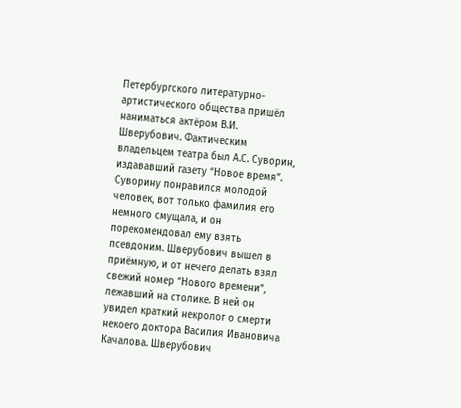Петербургского литературно-артистического общества пришёл наниматься актёром В.И. Шверубович. Фактическим владельцем театра был А.С. Суворин, издававший газету “Новое время”. Суворину понравился молодой человек, вот только фамилия его немного смущала, и он порекомендовал ему взять псевдоним. Шверубович вышел в приёмную, и от нечего делать взял свежий номер “Нового времени”, лежавший на столике. В ней он увидел краткий некролог о смерти некоего доктора Василия Ивановича Качалова. Шверубович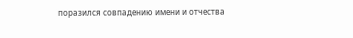поразился совпадению имени и отчества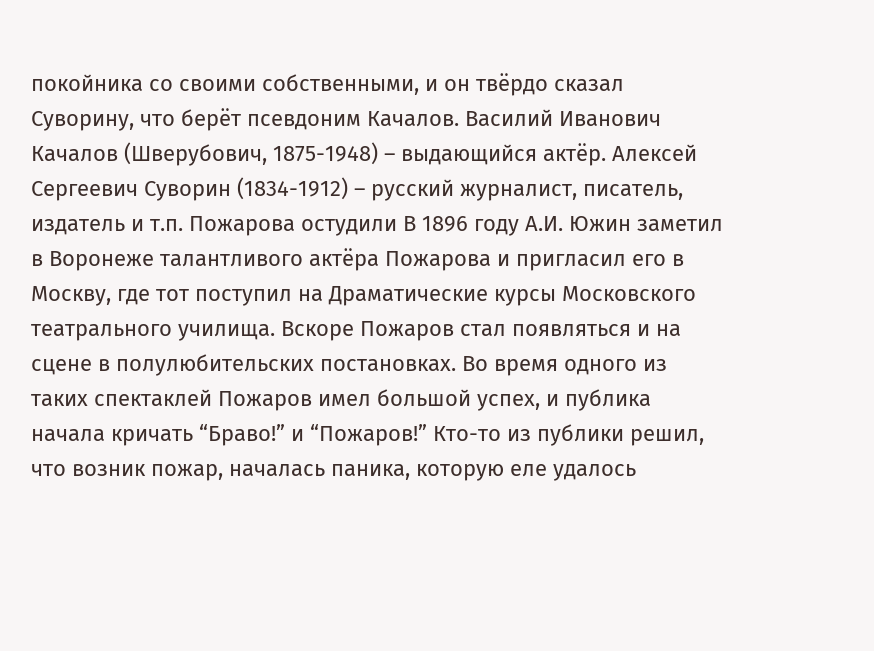покойника со своими собственными, и он твёрдо сказал Суворину, что берёт псевдоним Качалов. Василий Иванович Качалов (Шверубович, 1875-1948) – выдающийся актёр. Алексей Сергеевич Суворин (1834-1912) – русский журналист, писатель, издатель и т.п. Пожарова остудили В 1896 году А.И. Южин заметил в Воронеже талантливого актёра Пожарова и пригласил его в Москву, где тот поступил на Драматические курсы Московского театрального училища. Вскоре Пожаров стал появляться и на сцене в полулюбительских постановках. Во время одного из таких спектаклей Пожаров имел большой успех, и публика начала кричать “Браво!” и “Пожаров!” Кто-то из публики решил, что возник пожар, началась паника, которую еле удалось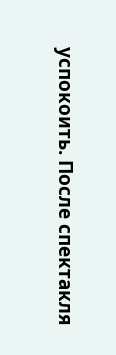успокоить. После спектакля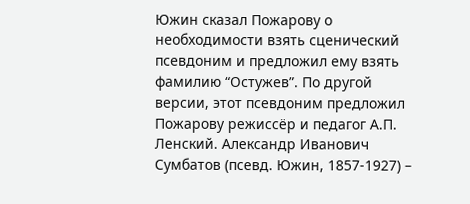Южин сказал Пожарову о необходимости взять сценический псевдоним и предложил ему взять фамилию “Остужев”. По другой версии, этот псевдоним предложил Пожарову режиссёр и педагог А.П. Ленский. Александр Иванович Сумбатов (псевд. Южин, 1857-1927) –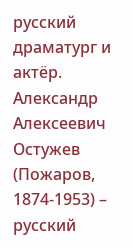русский драматург и актёр. Александр Алексеевич Остужев (Пожаров, 1874-1953) – русский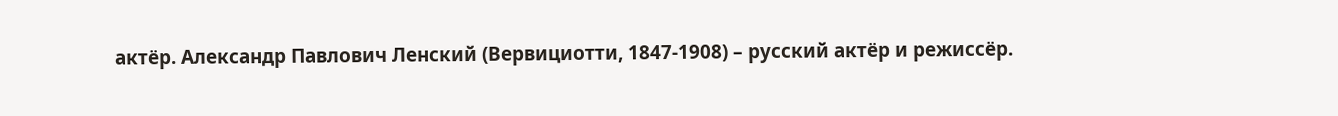актёр. Александр Павлович Ленский (Вервициотти, 1847-1908) – русский актёр и режиссёр.